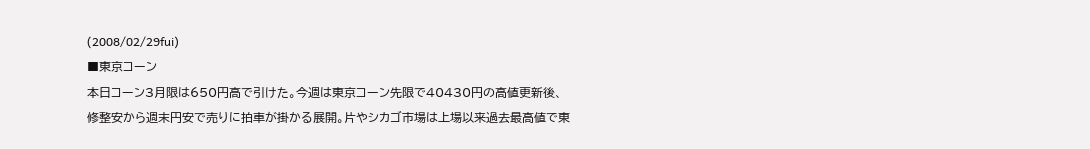(2008/02/29fui)
■東京コーン
本日コーン3月限は650円高で引けた。今週は東京コーン先限で40430円の高値更新後、修整安から週末円安で売りに拍車が掛かる展開。片やシカゴ市場は上場以来過去最高値で東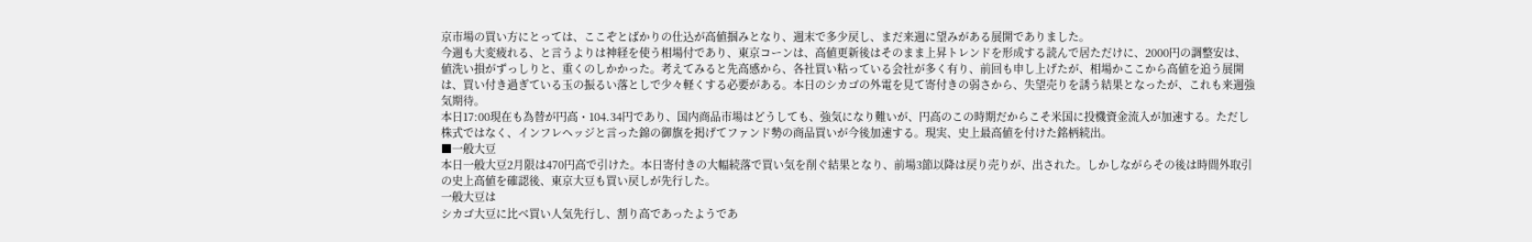京市場の買い方にとっては、ここぞとばかりの仕込が高値掴みとなり、週末で多少戻し、まだ来週に望みがある展開でありました。
今週も大変疲れる、と言うよりは神経を使う相場付であり、東京コーンは、高値更新後はそのまま上昇トレンドを形成する読んで居ただけに、2000円の調整安は、値洗い損がずっしりと、重くのしかかった。考えてみると先高感から、各社買い粘っている会社が多く有り、前回も申し上げたが、相場かここから高値を追う展開は、買い付き過ぎている玉の振るい落としで少々軽くする必要がある。本日のシカゴの外電を見て寄付きの弱さから、失望売りを誘う結果となったが、これも来週強気期待。
本日17:00現在も為替が円高・104.34円であり、国内商品市場はどうしても、強気になり難いが、円高のこの時期だからこそ米国に投機資金流入が加速する。ただし株式ではなく、インフレヘッジと言った錦の御旗を掲げてファンド勢の商品買いが今後加速する。現実、史上最高値を付けた銘柄続出。
■一般大豆
本日一般大豆2月限は470円高で引けた。本日寄付きの大幅続落で買い気を削ぐ結果となり、前場3節以降は戻り売りが、出された。しかしながらその後は時間外取引の史上高値を確認後、東京大豆も買い戻しが先行した。
一般大豆は
シカゴ大豆に比べ買い人気先行し、割り高であったようであ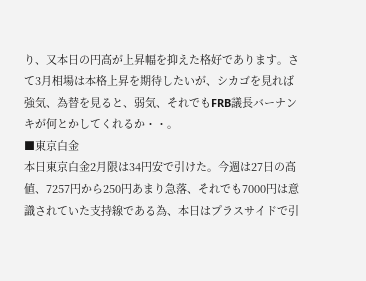り、又本日の円高が上昇幅を抑えた格好であります。さて3月相場は本格上昇を期待したいが、シカゴを見れば強気、為替を見ると、弱気、それでもFRB議長バーナンキが何とかしてくれるか・・。
■東京白金
本日東京白金2月限は34円安で引けた。今週は27日の高値、7257円から250円あまり急落、それでも7000円は意識されていた支持線である為、本日はプラスサイドで引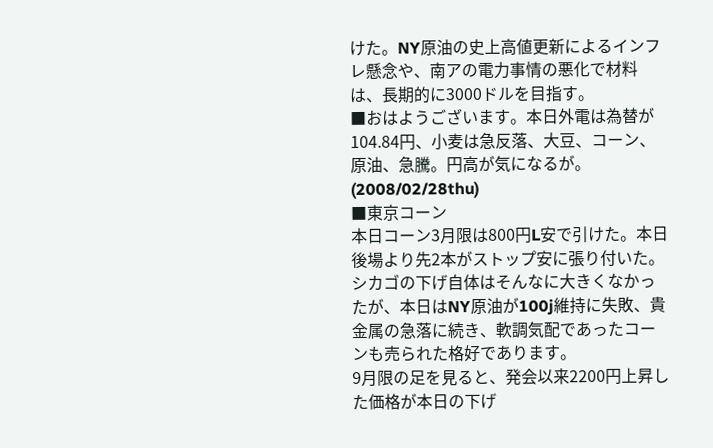けた。NY原油の史上高値更新によるインフレ懸念や、南アの電力事情の悪化で材料は、長期的に3000ドルを目指す。
■おはようございます。本日外電は為替が104.84円、小麦は急反落、大豆、コーン、原油、急騰。円高が気になるが。
(2008/02/28thu)
■東京コーン
本日コーン3月限は800円L安で引けた。本日後場より先2本がストップ安に張り付いた。シカゴの下げ自体はそんなに大きくなかったが、本日はNY原油が100j維持に失敗、貴金属の急落に続き、軟調気配であったコーンも売られた格好であります。
9月限の足を見ると、発会以来2200円上昇した価格が本日の下げ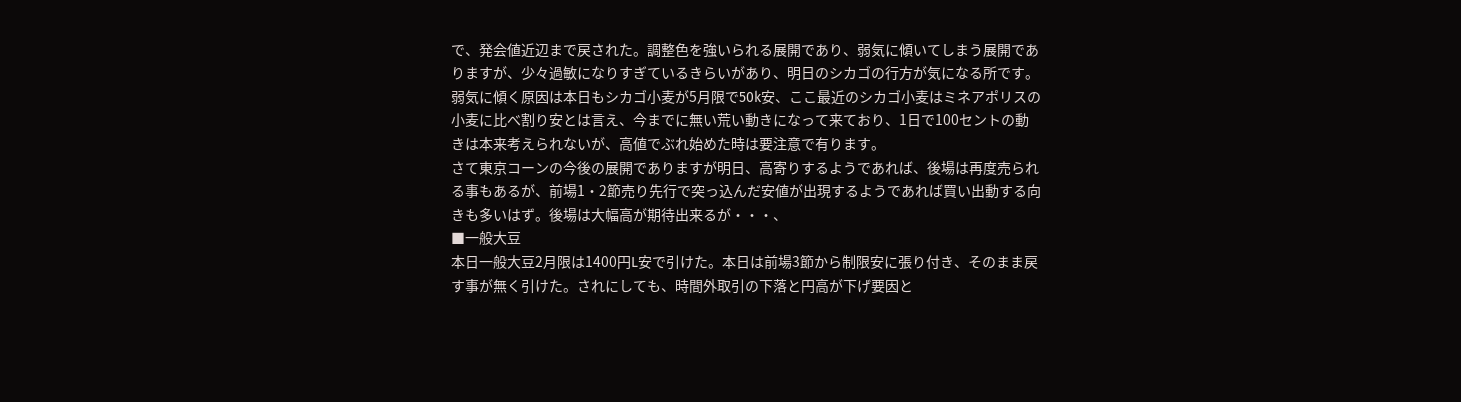で、発会値近辺まで戻された。調整色を強いられる展開であり、弱気に傾いてしまう展開でありますが、少々過敏になりすぎているきらいがあり、明日のシカゴの行方が気になる所です。弱気に傾く原因は本日もシカゴ小麦が5月限で50k安、ここ最近のシカゴ小麦はミネアポリスの小麦に比べ割り安とは言え、今までに無い荒い動きになって来ており、1日で100セントの動きは本来考えられないが、高値でぶれ始めた時は要注意で有ります。
さて東京コーンの今後の展開でありますが明日、高寄りするようであれば、後場は再度売られる事もあるが、前場1・2節売り先行で突っ込んだ安値が出現するようであれば買い出動する向きも多いはず。後場は大幅高が期待出来るが・・・、
■一般大豆
本日一般大豆2月限は1400円L安で引けた。本日は前場3節から制限安に張り付き、そのまま戻す事が無く引けた。されにしても、時間外取引の下落と円高が下げ要因と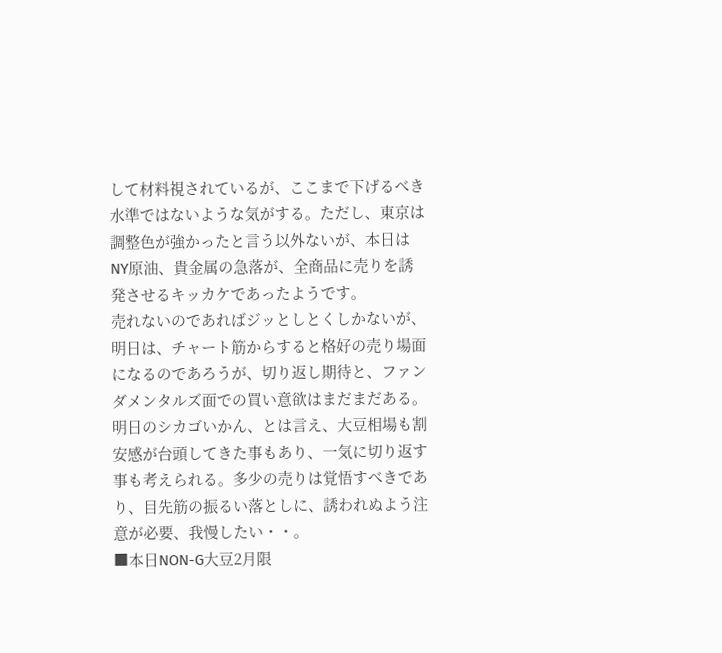して材料視されているが、ここまで下げるべき水準ではないような気がする。ただし、東京は調整色が強かったと言う以外ないが、本日はNY原油、貴金属の急落が、全商品に売りを誘発させるキッカケであったようです。
売れないのであればジッとしとくしかないが、明日は、チャート筋からすると格好の売り場面になるのであろうが、切り返し期待と、ファンダメンタルズ面での買い意欲はまだまだある。明日のシカゴいかん、とは言え、大豆相場も割安感が台頭してきた事もあり、一気に切り返す事も考えられる。多少の売りは覚悟すべきであり、目先筋の振るい落としに、誘われぬよう注意が必要、我慢したい・・。
■本日NON-G大豆2月限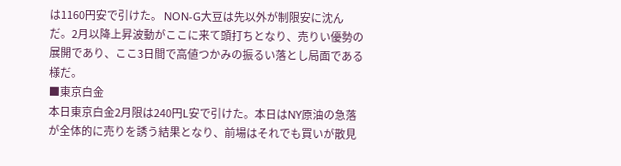は1160円安で引けた。 NON-G大豆は先以外が制限安に沈んだ。2月以降上昇波動がここに来て頭打ちとなり、売りい優勢の展開であり、ここ3日間で高値つかみの振るい落とし局面である様だ。
■東京白金
本日東京白金2月限は240円L安で引けた。本日はNY原油の急落が全体的に売りを誘う結果となり、前場はそれでも買いが散見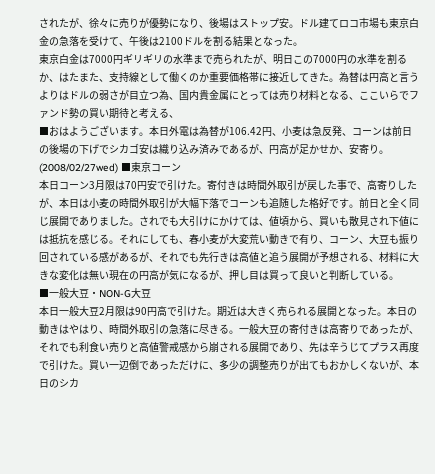されたが、徐々に売りが優勢になり、後場はストップ安。ドル建てロコ市場も東京白金の急落を受けて、午後は2100ドルを割る結果となった。
東京白金は7000円ギリギリの水準まで売られたが、明日この7000円の水準を割るか、はたまた、支持線として働くのか重要価格帯に接近してきた。為替は円高と言うよりはドルの弱さが目立つ為、国内貴金属にとっては売り材料となる、ここいらでファンド勢の買い期待と考える、
■おはようございます。本日外電は為替が106.42円、小麦は急反発、コーンは前日の後場の下げでシカゴ安は織り込み済みであるが、円高が足かせか、安寄り。
(2008/02/27wed) ■東京コーン
本日コーン3月限は70円安で引けた。寄付きは時間外取引が戻した事で、高寄りしたが、本日は小麦の時間外取引が大幅下落でコーンも追随した格好です。前日と全く同じ展開でありました。されでも大引けにかけては、値頃から、買いも散見され下値には抵抗を感じる。それにしても、春小麦が大変荒い動きで有り、コーン、大豆も振り回されている感があるが、それでも先行きは高値と追う展開が予想される、材料に大きな変化は無い現在の円高が気になるが、押し目は買って良いと判断している。
■一般大豆・NON-G大豆
本日一般大豆2月限は90円高で引けた。期近は大きく売られる展開となった。本日の動きはやはり、時間外取引の急落に尽きる。一般大豆の寄付きは高寄りであったが、それでも利食い売りと高値警戒感から崩される展開であり、先は辛うじてプラス再度で引けた。買い一辺倒であっただけに、多少の調整売りが出てもおかしくないが、本日のシカ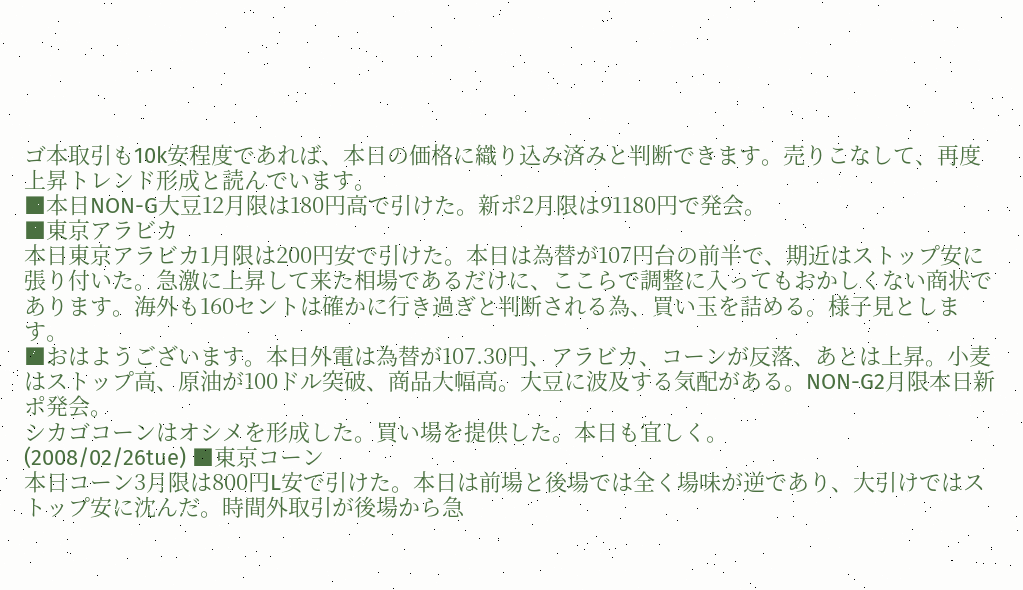ゴ本取引も10k安程度であれば、本日の価格に織り込み済みと判断できます。売りこなして、再度上昇トレンド形成と読んでいます。
■本日NON-G大豆12月限は180円高で引けた。新ポ2月限は91180円で発会。
■東京アラビカ
本日東京アラビカ1月限は200円安で引けた。本日は為替が107円台の前半で、期近はストップ安に張り付いた。急激に上昇して来た相場であるだけに、ここらで調整に入ってもおかしくない商状であります。海外も160セントは確かに行き過ぎと判断される為、買い玉を詰める。様子見とします。
■おはようございます。本日外電は為替が107.30円、アラビカ、コーンが反落、あとは上昇。小麦はストップ高、原油が100ドル突破、商品大幅高。大豆に波及する気配がある。NON-G2月限本日新ポ発会。
シカゴコーンはオシメを形成した。買い場を提供した。本日も宜しく。
(2008/02/26tue) ■東京コーン
本日コーン3月限は800円L安で引けた。本日は前場と後場では全く場味が逆であり、大引けではストップ安に沈んだ。時間外取引が後場から急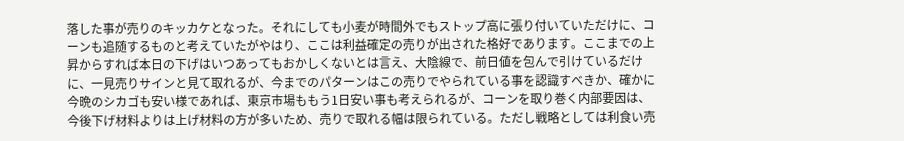落した事が売りのキッカケとなった。それにしても小麦が時間外でもストップ高に張り付いていただけに、コーンも追随するものと考えていたがやはり、ここは利益確定の売りが出された格好であります。ここまでの上昇からすれば本日の下げはいつあってもおかしくないとは言え、大陰線で、前日値を包んで引けているだけに、一見売りサインと見て取れるが、今までのパターンはこの売りでやられている事を認識すべきか、確かに今晩のシカゴも安い様であれば、東京市場ももう1日安い事も考えられるが、コーンを取り巻く内部要因は、今後下げ材料よりは上げ材料の方が多いため、売りで取れる幅は限られている。ただし戦略としては利食い売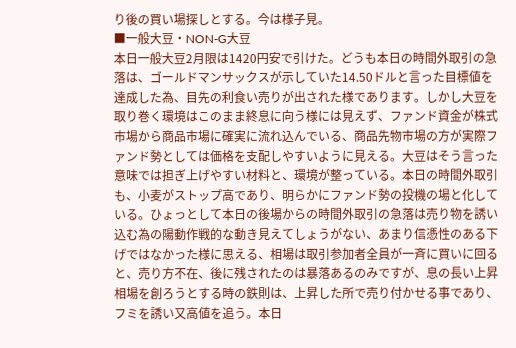り後の買い場探しとする。今は様子見。
■一般大豆・NON-G大豆
本日一般大豆2月限は1420円安で引けた。どうも本日の時間外取引の急落は、ゴールドマンサックスが示していた14.50ドルと言った目標値を達成した為、目先の利食い売りが出された様であります。しかし大豆を取り巻く環境はこのまま終息に向う様には見えず、ファンド資金が株式市場から商品市場に確実に流れ込んでいる、商品先物市場の方が実際ファンド勢としては価格を支配しやすいように見える。大豆はそう言った意味では担ぎ上げやすい材料と、環境が整っている。本日の時間外取引も、小麦がストップ高であり、明らかにファンド勢の投機の場と化している。ひょっとして本日の後場からの時間外取引の急落は売り物を誘い込む為の陽動作戦的な動き見えてしょうがない、あまり信憑性のある下げではなかった様に思える、相場は取引参加者全員が一斉に買いに回ると、売り方不在、後に残されたのは暴落あるのみですが、息の長い上昇相場を創ろうとする時の鉄則は、上昇した所で売り付かせる事であり、フミを誘い又高値を追う。本日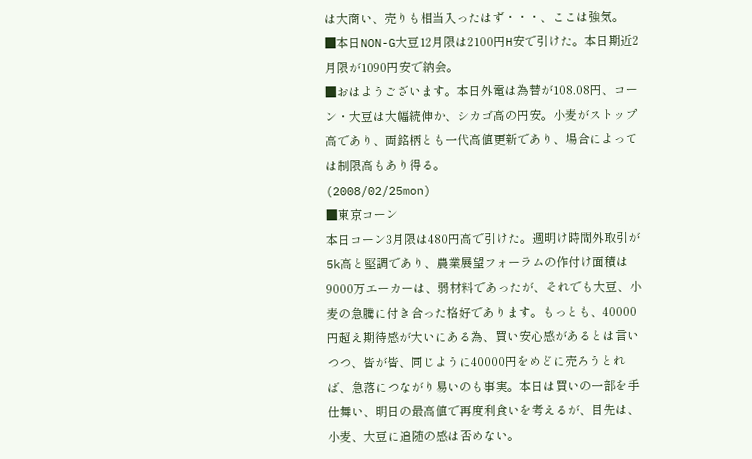は大商い、売りも相当入ったはず・・・、ここは強気。
■本日NON-G大豆12月限は2100円H安で引けた。本日期近2月限が1090円安で納会。
■おはようございます。本日外電は為替が108.08円、コーン・大豆は大幅続伸か、シカゴ高の円安。小麦がストップ高であり、両銘柄とも一代高値更新であり、場合によっては制限高もあり得る。
(2008/02/25mon)
■東京コーン
本日コーン3月限は480円高で引けた。週明け時間外取引が5k高と堅調であり、農業展望フォーラムの作付け面積は9000万エーカーは、弱材料であったが、それでも大豆、小麦の急騰に付き合った格好であります。もっとも、40000円超え期待感が大いにある為、買い安心感があるとは言いつつ、皆が皆、同じように40000円をめどに売ろうとれば、急落につながり易いのも事実。本日は買いの一部を手仕舞い、明日の最高値で再度利食いを考えるが、目先は、小麦、大豆に追随の感は否めない。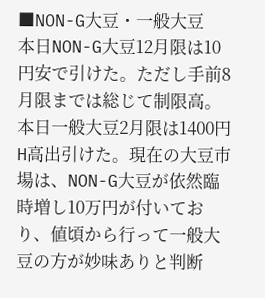■NON-G大豆・一般大豆
本日NON-G大豆12月限は10円安で引けた。ただし手前8月限までは総じて制限高。
本日一般大豆2月限は1400円H高出引けた。現在の大豆市場は、NON-G大豆が依然臨時増し10万円が付いており、値頃から行って一般大豆の方が妙味ありと判断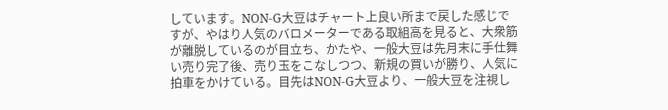しています。NON-G大豆はチャート上良い所まで戻した感じですが、やはり人気のバロメーターである取組高を見ると、大衆筋が離脱しているのが目立ち、かたや、一般大豆は先月末に手仕舞い売り完了後、売り玉をこなしつつ、新規の買いが勝り、人気に拍車をかけている。目先はNON-G大豆より、一般大豆を注視し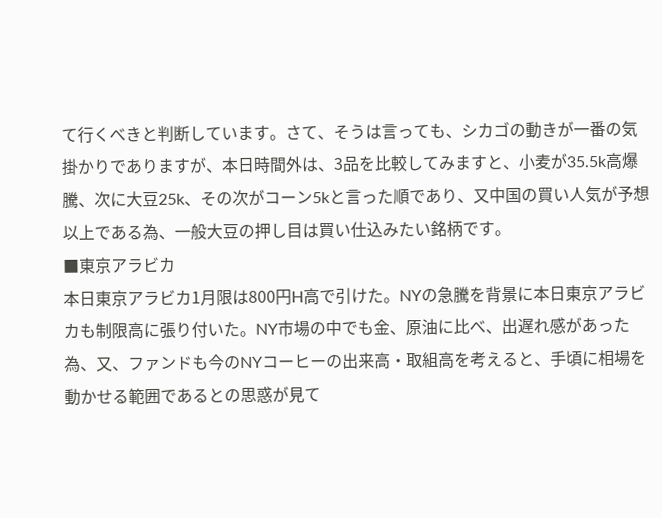て行くべきと判断しています。さて、そうは言っても、シカゴの動きが一番の気掛かりでありますが、本日時間外は、3品を比較してみますと、小麦が35.5k高爆騰、次に大豆25k、その次がコーン5kと言った順であり、又中国の買い人気が予想以上である為、一般大豆の押し目は買い仕込みたい銘柄です。
■東京アラビカ
本日東京アラビカ1月限は800円H高で引けた。NYの急騰を背景に本日東京アラビカも制限高に張り付いた。NY市場の中でも金、原油に比べ、出遅れ感があった為、又、ファンドも今のNYコーヒーの出来高・取組高を考えると、手頃に相場を動かせる範囲であるとの思惑が見て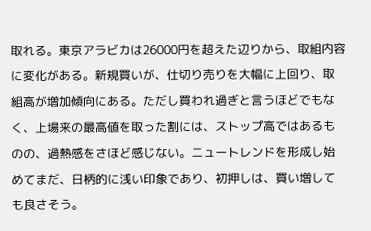取れる。東京アラビカは26000円を超えた辺りから、取組内容に変化がある。新規買いが、仕切り売りを大幅に上回り、取組高が増加傾向にある。ただし買われ過ぎと言うほどでもなく、上場来の最高値を取った割には、ストップ高ではあるものの、過熱感をさほど感じない。ニュートレンドを形成し始めてまだ、日柄的に浅い印象であり、初押しは、買い増しても良さそう。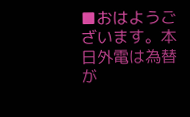■おはようございます。本日外電は為替が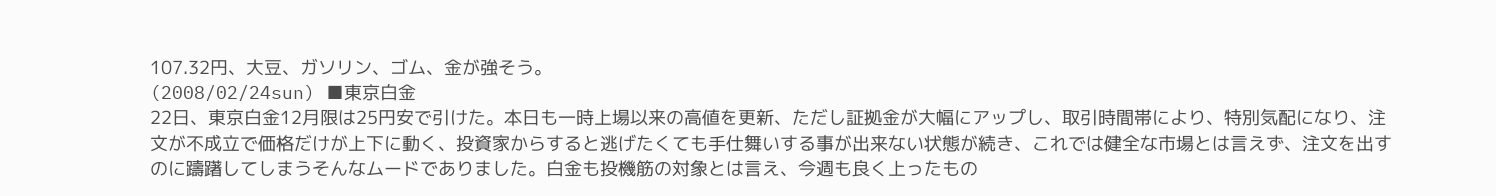107.32円、大豆、ガソリン、ゴム、金が強そう。
(2008/02/24sun) ■東京白金
22日、東京白金12月限は25円安で引けた。本日も一時上場以来の高値を更新、ただし証拠金が大幅にアップし、取引時間帯により、特別気配になり、注文が不成立で価格だけが上下に動く、投資家からすると逃げたくても手仕舞いする事が出来ない状態が続き、これでは健全な市場とは言えず、注文を出すのに躊躇してしまうそんなムードでありました。白金も投機筋の対象とは言え、今週も良く上ったもの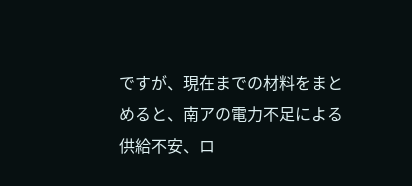ですが、現在までの材料をまとめると、南アの電力不足による供給不安、ロ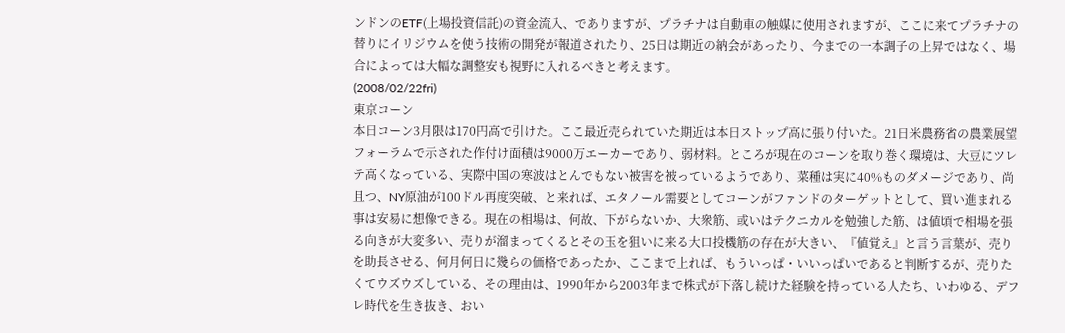ンドンのETF(上場投資信託)の資金流入、でありますが、プラチナは自動車の触媒に使用されますが、ここに来てプラチナの替りにイリジウムを使う技術の開発が報道されたり、25日は期近の納会があったり、今までの一本調子の上昇ではなく、場合によっては大幅な調整安も視野に入れるべきと考えます。
(2008/02/22fri)
東京コーン
本日コーン3月限は170円高で引けた。ここ最近売られていた期近は本日ストップ高に張り付いた。21日米農務省の農業展望フォーラムで示された作付け面積は9000万エーカーであり、弱材料。ところが現在のコーンを取り巻く環境は、大豆にツレテ高くなっている、実際中国の寒波はとんでもない被害を被っているようであり、菜種は実に40%ものダメージであり、尚且つ、NY原油が100ドル再度突破、と来れば、エタノール需要としてコーンがファンドのターゲットとして、買い進まれる事は安易に想像できる。現在の相場は、何故、下がらないか、大衆筋、或いはテクニカルを勉強した筋、は値頃で相場を張る向きが大変多い、売りが溜まってくるとその玉を狙いに来る大口投機筋の存在が大きい、『値覚え』と言う言葉が、売りを助長させる、何月何日に幾らの価格であったか、ここまで上れば、もういっぱ・いいっぱいであると判断するが、売りたくてウズウズしている、その理由は、1990年から2003年まで株式が下落し続けた経験を持っている人たち、いわゆる、デフレ時代を生き抜き、おい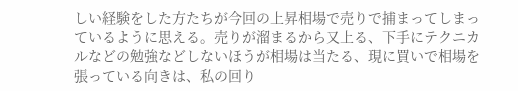しい経験をした方たちが今回の上昇相場で売りで捕まってしまっているように思える。売りが溜まるから又上る、下手にテクニカルなどの勉強などしないほうが相場は当たる、現に買いで相場を張っている向きは、私の回り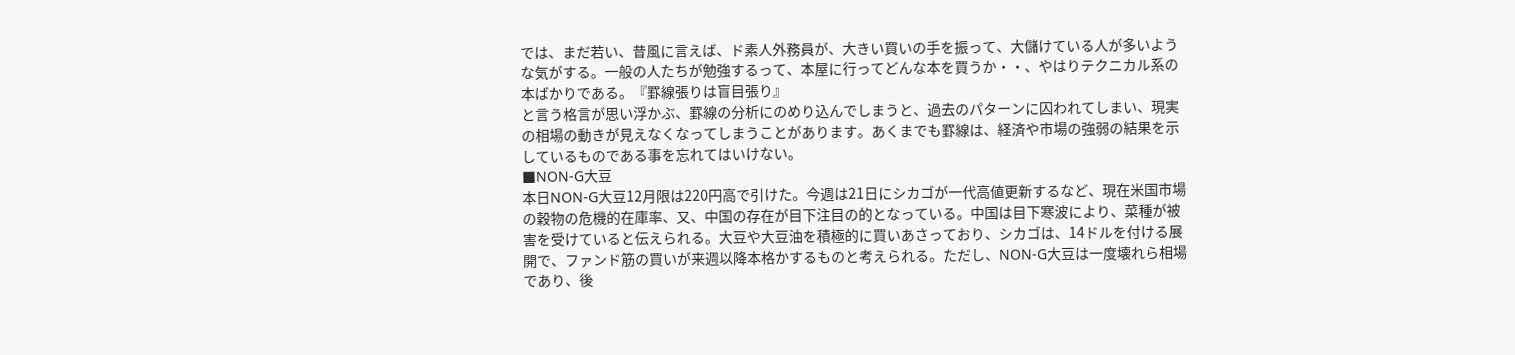では、まだ若い、昔風に言えば、ド素人外務員が、大きい買いの手を振って、大儲けている人が多いような気がする。一般の人たちが勉強するって、本屋に行ってどんな本を買うか・・、やはりテクニカル系の本ばかりである。『罫線張りは盲目張り』
と言う格言が思い浮かぶ、罫線の分析にのめり込んでしまうと、過去のパターンに囚われてしまい、現実の相場の動きが見えなくなってしまうことがあります。あくまでも罫線は、経済や市場の強弱の結果を示しているものである事を忘れてはいけない。
■NON-G大豆
本日NON-G大豆12月限は220円高で引けた。今週は21日にシカゴが一代高値更新するなど、現在米国市場の穀物の危機的在庫率、又、中国の存在が目下注目の的となっている。中国は目下寒波により、菜種が被害を受けていると伝えられる。大豆や大豆油を積極的に買いあさっており、シカゴは、14ドルを付ける展開で、ファンド筋の買いが来週以降本格かするものと考えられる。ただし、NON-G大豆は一度壊れら相場であり、後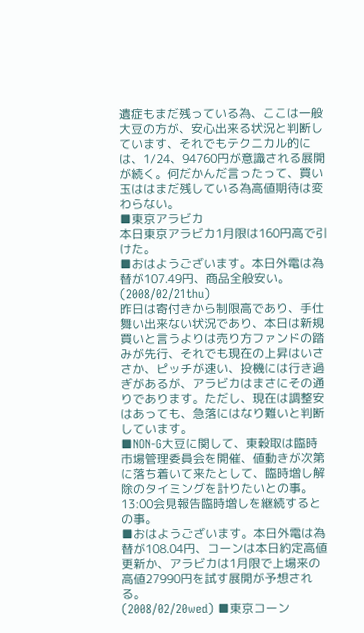遺症もまだ残っている為、ここは一般大豆の方が、安心出来る状況と判断しています、それでもテクニカル的には、1/24、94760円が意識される展開が続く。何だかんだ言ったって、買い玉ははまだ残している為高値期待は変わらない。
■東京アラビカ
本日東京アラビカ1月限は160円高で引けた。
■おはようございます。本日外電は為替が107.49円、商品全般安い。
(2008/02/21thu)
昨日は寄付きから制限高であり、手仕舞い出来ない状況であり、本日は新規買いと言うよりは売り方ファンドの踏みが先行、それでも現在の上昇はいささか、ピッチが速い、投機には行き過ぎがあるが、アラビカはまさにその通りであります。ただし、現在は調整安はあっても、急落にはなり難いと判断しています。
■NON-G大豆に関して、東穀取は臨時市場管理委員会を開催、値動きが次第に落ち着いて来たとして、臨時増し解除のタイミングを計りたいとの事。13:00会見報告臨時増しを継続するとの事。
■おはようございます。本日外電は為替が108.04円、コーンは本日約定高値更新か、アラビカは1月限で上場来の高値27990円を試す展開が予想される。
(2008/02/20wed) ■東京コーン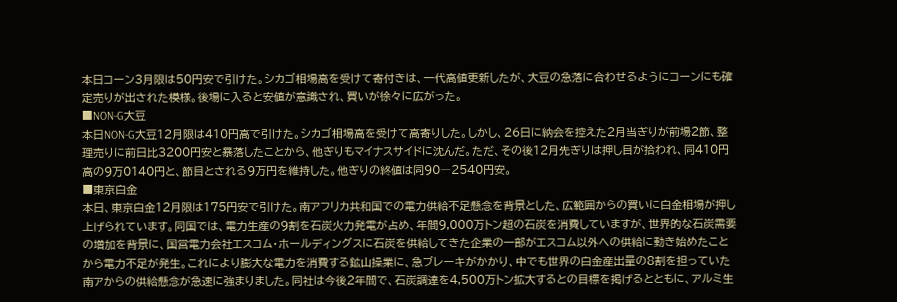本日コーン3月限は50円安で引けた。シカゴ相場高を受けて寄付きは、一代高値更新したが、大豆の急落に合わせるようにコーンにも確定売りが出された模様。後場に入ると安値が意識され、買いが徐々に広がった。
■NON-G大豆
本日NON-G大豆12月限は410円高で引けた。シカゴ相場高を受けて高寄りした。しかし、26日に納会を控えた2月当ぎりが前場2節、整理売りに前日比3200円安と暴落したことから、他ぎりもマイナスサイドに沈んだ。ただ、その後12月先ぎりは押し目が拾われ、同410円高の9万0140円と、節目とされる9万円を維持した。他ぎりの終値は同90―2540円安。
■東京白金
本日、東京白金12月限は175円安で引けた。南アフリカ共和国での電力供給不足懸念を背景とした、広範囲からの買いに白金相場が押し上げられています。同国では、電力生産の9割を石炭火力発電が占め、年間9,000万トン超の石炭を消費していますが、世界的な石炭需要の増加を背景に、国営電力会社エスコム・ホールディングスに石炭を供給してきた企業の一部がエスコム以外への供給に動き始めたことから電力不足が発生。これにより膨大な電力を消費する鉱山操業に、急ブレーキがかかり、中でも世界の白金産出量の8割を担っていた南アからの供給懸念が急速に強まりました。同社は今後2年間で、石炭調達を4,500万トン拡大するとの目標を掲げるとともに、アルミ生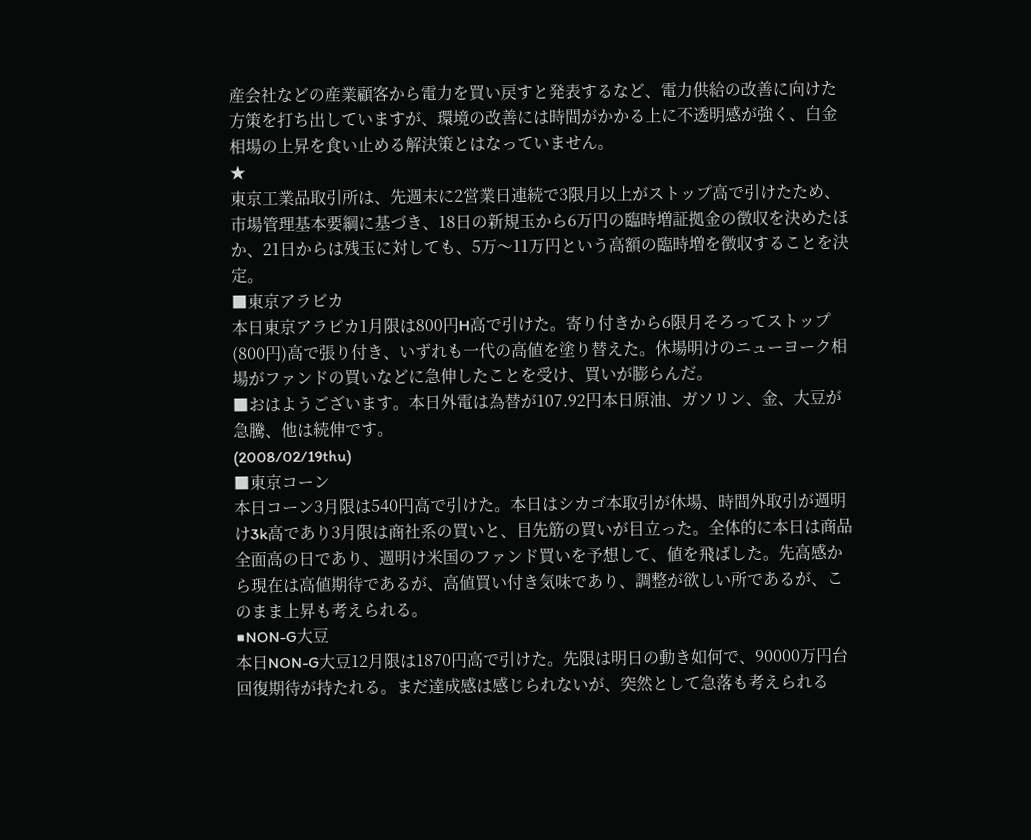産会社などの産業顧客から電力を買い戻すと発表するなど、電力供給の改善に向けた方策を打ち出していますが、環境の改善には時間がかかる上に不透明感が強く、白金相場の上昇を食い止める解決策とはなっていません。
★
東京工業品取引所は、先週末に2営業日連続で3限月以上がストップ高で引けたため、市場管理基本要綱に基づき、18日の新規玉から6万円の臨時増証拠金の徴収を決めたほか、21日からは残玉に対しても、5万〜11万円という高額の臨時増を徴収することを決定。
■東京アラビカ
本日東京アラビカ1月限は800円H高で引けた。寄り付きから6限月そろってストップ(800円)高で張り付き、いずれも一代の高値を塗り替えた。休場明けのニューヨーク相場がファンドの買いなどに急伸したことを受け、買いが膨らんだ。
■おはようございます。本日外電は為替が107.92円本日原油、ガソリン、金、大豆が急騰、他は続伸です。
(2008/02/19thu)
■東京コーン
本日コーン3月限は540円高で引けた。本日はシカゴ本取引が休場、時間外取引が週明け3k高であり3月限は商社系の買いと、目先筋の買いが目立った。全体的に本日は商品全面高の日であり、週明け米国のファンド買いを予想して、値を飛ばした。先高感から現在は高値期待であるが、高値買い付き気味であり、調整が欲しい所であるが、このまま上昇も考えられる。
■NON-G大豆
本日NON-G大豆12月限は1870円高で引けた。先限は明日の動き如何で、90000万円台回復期待が持たれる。まだ達成感は感じられないが、突然として急落も考えられる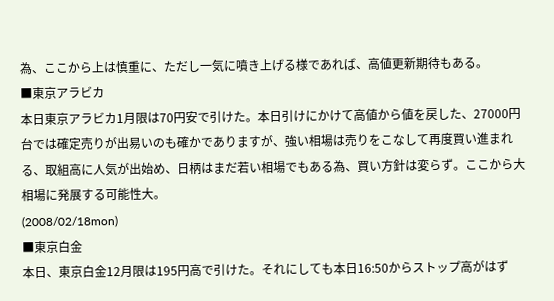為、ここから上は慎重に、ただし一気に噴き上げる様であれば、高値更新期待もある。
■東京アラビカ
本日東京アラビカ1月限は70円安で引けた。本日引けにかけて高値から値を戻した、27000円台では確定売りが出易いのも確かでありますが、強い相場は売りをこなして再度買い進まれる、取組高に人気が出始め、日柄はまだ若い相場でもある為、買い方針は変らず。ここから大相場に発展する可能性大。
(2008/02/18mon)
■東京白金
本日、東京白金12月限は195円高で引けた。それにしても本日16:50からストップ高がはず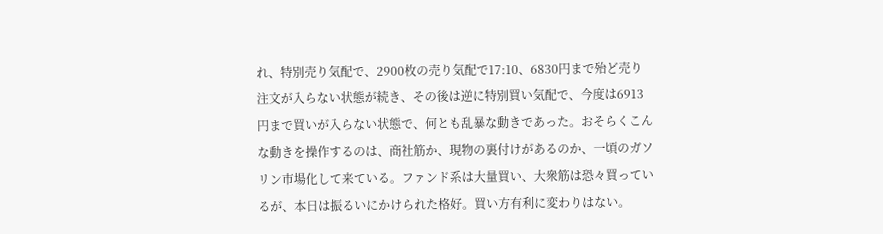れ、特別売り気配で、2900枚の売り気配で17:10、6830円まで殆ど売り注文が入らない状態が続き、その後は逆に特別買い気配で、今度は6913円まで買いが入らない状態で、何とも乱暴な動きであった。おそらくこんな動きを操作するのは、商社筋か、現物の裏付けがあるのか、一頃のガソリン市場化して来ている。ファンド系は大量買い、大衆筋は恐々買っているが、本日は振るいにかけられた格好。買い方有利に変わりはない。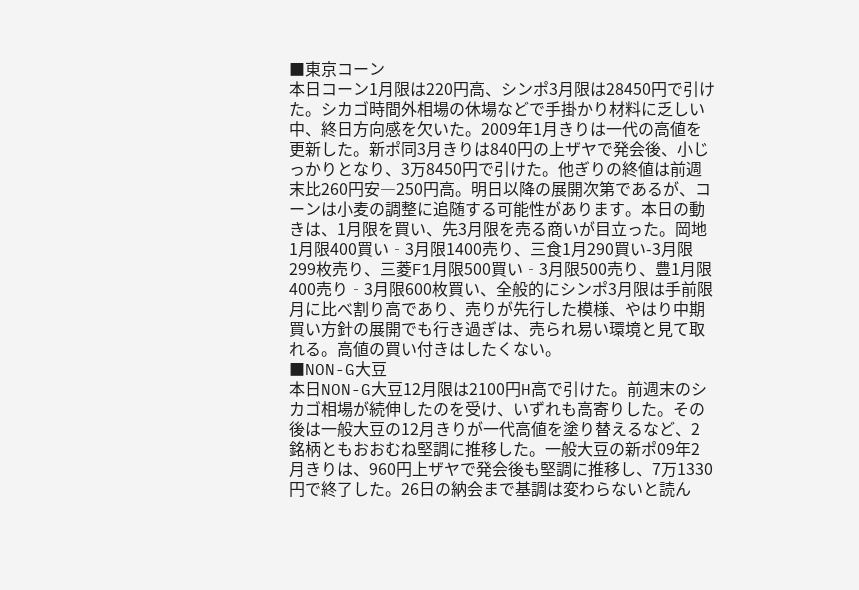■東京コーン
本日コーン1月限は220円高、シンポ3月限は28450円で引けた。シカゴ時間外相場の休場などで手掛かり材料に乏しい中、終日方向感を欠いた。2009年1月きりは一代の高値を更新した。新ポ同3月きりは840円の上ザヤで発会後、小じっかりとなり、3万8450円で引けた。他ぎりの終値は前週末比260円安―250円高。明日以降の展開次第であるが、コーンは小麦の調整に追随する可能性があります。本日の動きは、1月限を買い、先3月限を売る商いが目立った。岡地1月限400買い‐3月限1400売り、三食1月290買い-3月限299枚売り、三菱F1月限500買い‐3月限500売り、豊1月限400売り‐3月限600枚買い、全般的にシンポ3月限は手前限月に比べ割り高であり、売りが先行した模様、やはり中期買い方針の展開でも行き過ぎは、売られ易い環境と見て取れる。高値の買い付きはしたくない。
■NON-G大豆
本日NON-G大豆12月限は2100円H高で引けた。前週末のシカゴ相場が続伸したのを受け、いずれも高寄りした。その後は一般大豆の12月きりが一代高値を塗り替えるなど、2銘柄ともおおむね堅調に推移した。一般大豆の新ポ09年2月きりは、960円上ザヤで発会後も堅調に推移し、7万1330円で終了した。26日の納会まで基調は変わらないと読ん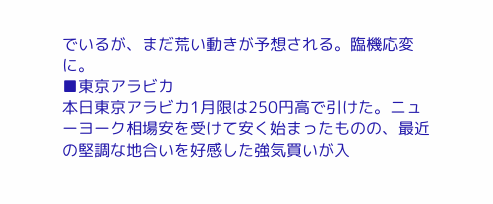でいるが、まだ荒い動きが予想される。臨機応変に。
■東京アラビカ
本日東京アラビカ1月限は250円高で引けた。ニューヨーク相場安を受けて安く始まったものの、最近の堅調な地合いを好感した強気買いが入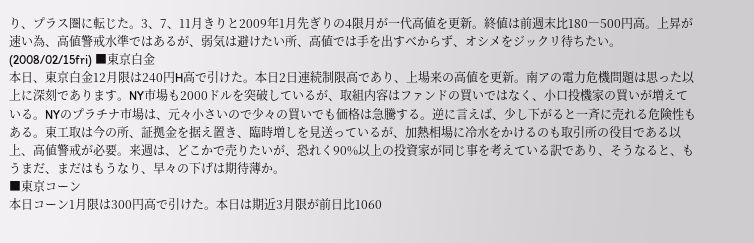り、プラス圏に転じた。3、7、11月きりと2009年1月先ぎりの4限月が一代高値を更新。終値は前週末比180―500円高。上昇が速い為、高値警戒水準ではあるが、弱気は避けたい所、高値では手を出すべからず、オシメをジックリ待ちたい。
(2008/02/15fri) ■東京白金
本日、東京白金12月限は240円H高で引けた。本日2日連続制限高であり、上場来の高値を更新。南アの電力危機問題は思った以上に深刻であります。NY市場も2000ドルを突破しているが、取組内容はファンドの買いではなく、小口投機家の買いが増えている。NYのプラチナ市場は、元々小さいので少々の買いでも価格は急騰する。逆に言えば、少し下がると一斉に売れる危険性もある。東工取は今の所、証拠金を据え置き、臨時増しを見送っているが、加熱相場に冷水をかけるのも取引所の役目である以上、高値警戒が必要。来週は、どこかで売りたいが、恐れく90%以上の投資家が同じ事を考えている訳であり、そうなると、もうまだ、まだはもうなり、早々の下げは期待薄か。
■東京コーン
本日コーン1月限は300円高で引けた。本日は期近3月限が前日比1060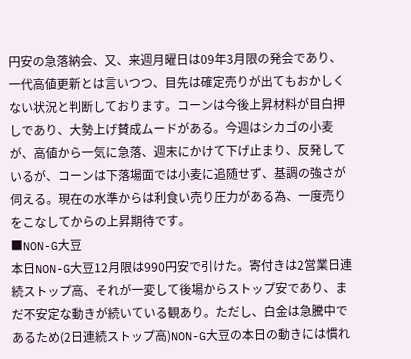円安の急落納会、又、来週月曜日は09年3月限の発会であり、一代高値更新とは言いつつ、目先は確定売りが出てもおかしくない状況と判断しております。コーンは今後上昇材料が目白押しであり、大勢上げ賛成ムードがある。今週はシカゴの小麦が、高値から一気に急落、週末にかけて下げ止まり、反発しているが、コーンは下落場面では小麦に追随せず、基調の強さが伺える。現在の水準からは利食い売り圧力がある為、一度売りをこなしてからの上昇期待です。
■NON-G大豆
本日NON-G大豆12月限は990円安で引けた。寄付きは2営業日連続ストップ高、それが一変して後場からストップ安であり、まだ不安定な動きが続いている観あり。ただし、白金は急騰中であるため(2日連続ストップ高)NON-G大豆の本日の動きには慣れ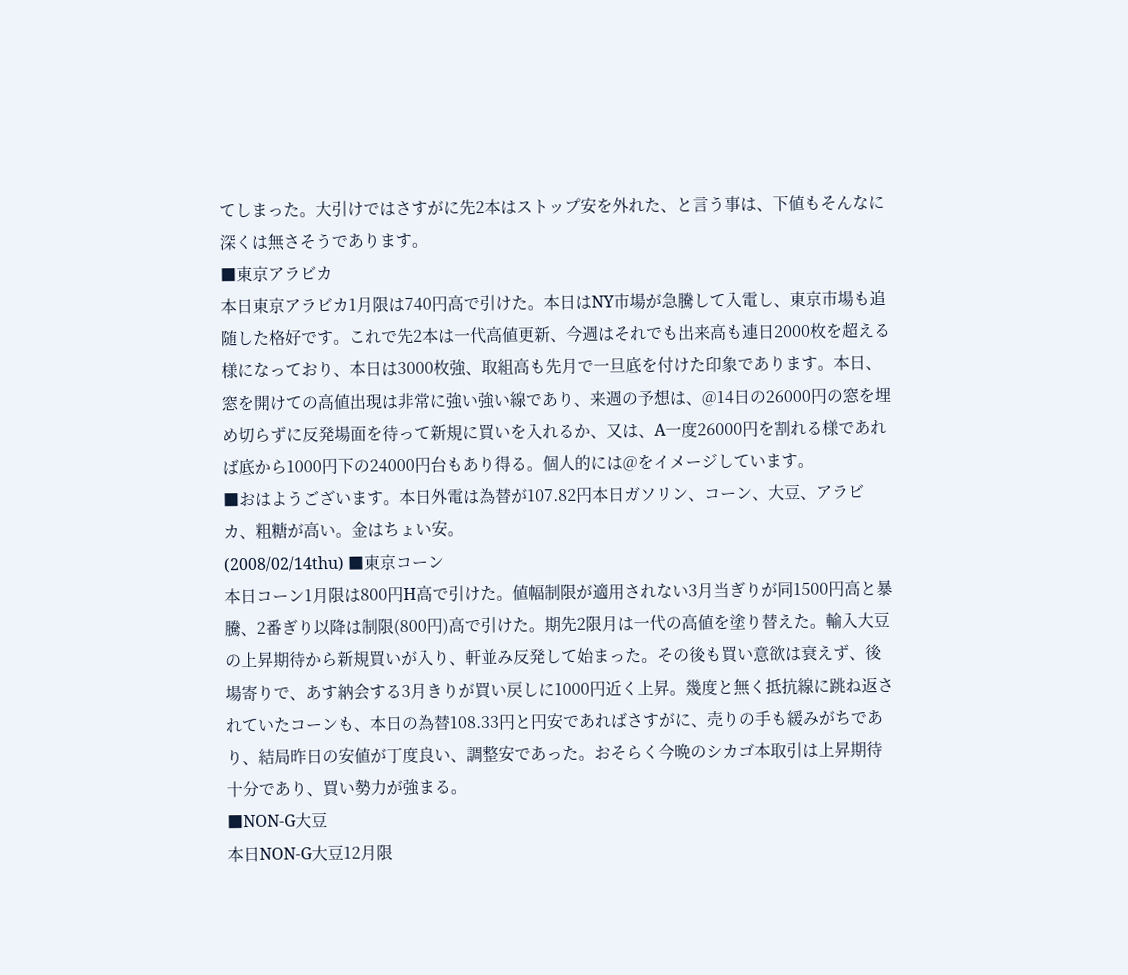てしまった。大引けではさすがに先2本はストップ安を外れた、と言う事は、下値もそんなに深くは無さそうであります。
■東京アラビカ
本日東京アラビカ1月限は740円高で引けた。本日はNY市場が急騰して入電し、東京市場も追随した格好です。これで先2本は一代高値更新、今週はそれでも出来高も連日2000枚を超える様になっており、本日は3000枚強、取組高も先月で一旦底を付けた印象であります。本日、窓を開けての高値出現は非常に強い強い線であり、来週の予想は、@14日の26000円の窓を埋め切らずに反発場面を待って新規に買いを入れるか、又は、A一度26000円を割れる様であれば底から1000円下の24000円台もあり得る。個人的には@をイメージしています。
■おはようございます。本日外電は為替が107.82円本日ガソリン、コーン、大豆、アラビカ、粗糖が高い。金はちょい安。
(2008/02/14thu) ■東京コーン
本日コーン1月限は800円H高で引けた。値幅制限が適用されない3月当ぎりが同1500円高と暴騰、2番ぎり以降は制限(800円)高で引けた。期先2限月は一代の高値を塗り替えた。輸入大豆の上昇期待から新規買いが入り、軒並み反発して始まった。その後も買い意欲は衰えず、後場寄りで、あす納会する3月きりが買い戻しに1000円近く上昇。幾度と無く抵抗線に跳ね返されていたコーンも、本日の為替108.33円と円安であればさすがに、売りの手も緩みがちであり、結局昨日の安値が丁度良い、調整安であった。おそらく今晩のシカゴ本取引は上昇期待十分であり、買い勢力が強まる。
■NON-G大豆
本日NON-G大豆12月限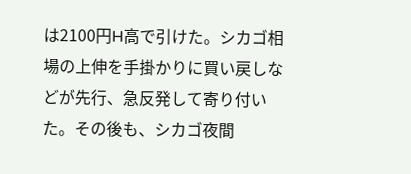は2100円H高で引けた。シカゴ相場の上伸を手掛かりに買い戻しなどが先行、急反発して寄り付いた。その後も、シカゴ夜間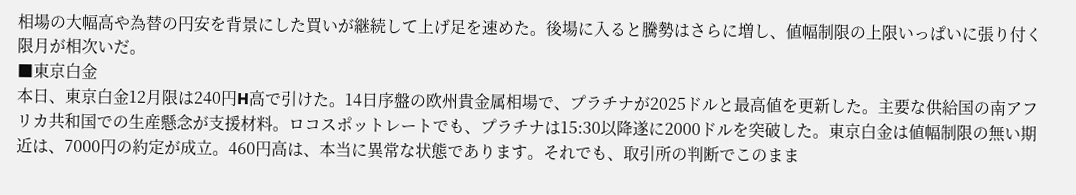相場の大幅高や為替の円安を背景にした買いが継続して上げ足を速めた。後場に入ると騰勢はさらに増し、値幅制限の上限いっぱいに張り付く限月が相次いだ。
■東京白金
本日、東京白金12月限は240円H高で引けた。14日序盤の欧州貴金属相場で、プラチナが2025ドルと最高値を更新した。主要な供給国の南アフリカ共和国での生産懸念が支援材料。ロコスポットレートでも、プラチナは15:30以降遂に2000ドルを突破した。東京白金は値幅制限の無い期近は、7000円の約定が成立。460円高は、本当に異常な状態であります。それでも、取引所の判断でこのまま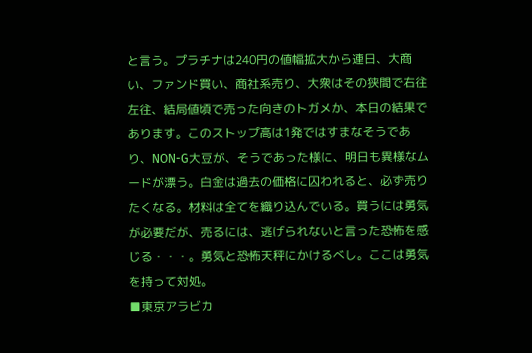と言う。プラチナは240円の値幅拡大から連日、大商い、ファンド買い、商社系売り、大衆はその狭間で右往左往、結局値頃で売った向きのトガメか、本日の結果であります。このストップ高は1発ではすまなそうであり、NON-G大豆が、そうであった様に、明日も異様なムードが漂う。白金は過去の価格に囚われると、必ず売りたくなる。材料は全てを織り込んでいる。買うには勇気が必要だが、売るには、逃げられないと言った恐怖を感じる・・・。勇気と恐怖天秤にかけるべし。ここは勇気を持って対処。
■東京アラビカ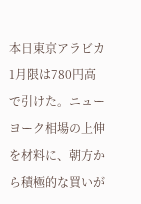本日東京アラビカ1月限は780円高で引けた。ニューヨーク相場の上伸を材料に、朝方から積極的な買いが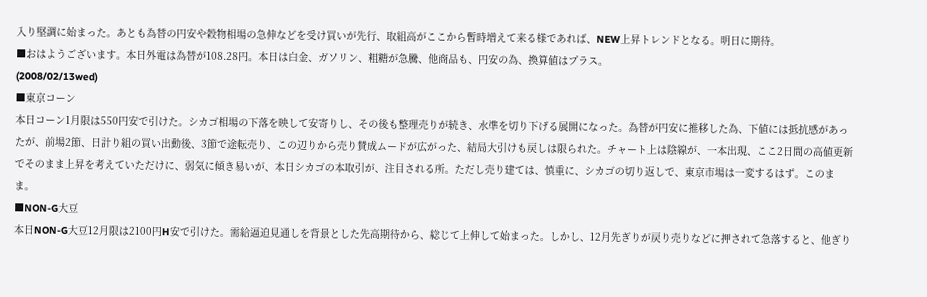入り堅調に始まった。あとも為替の円安や穀物相場の急伸などを受け買いが先行、取組高がここから暫時増えて来る様であれば、NEW上昇トレンドとなる。明日に期待。
■おはようございます。本日外電は為替が108.28円。本日は白金、ガソリン、粗糖が急騰、他商品も、円安の為、換算値はプラス。
(2008/02/13wed)
■東京コーン
本日コーン1月限は550円安で引けた。シカゴ相場の下落を映して安寄りし、その後も整理売りが続き、水準を切り下げる展開になった。為替が円安に推移した為、下値には抵抗感があったが、前場2節、日計り組の買い出動後、3節で途転売り、この辺りから売り賛成ムードが広がった、結局大引けも戻しは限られた。チャート上は陰線が、一本出現、ここ2日間の高値更新でそのまま上昇を考えていただけに、弱気に傾き易いが、本日シカゴの本取引が、注目される所。ただし売り建ては、慎重に、シカゴの切り返しで、東京市場は一変するはず。このまま。
■NON-G大豆
本日NON-G大豆12月限は2100円H安で引けた。需給逼迫見通しを背景とした先高期待から、総じて上伸して始まった。しかし、12月先ぎりが戻り売りなどに押されて急落すると、他ぎり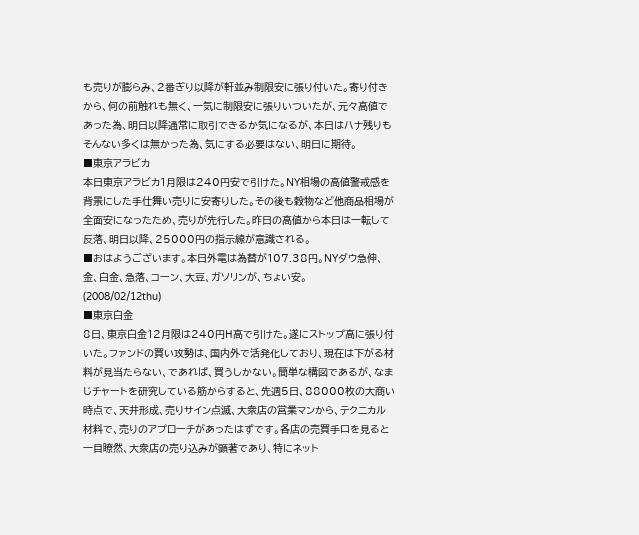も売りが膨らみ、2番ぎり以降が軒並み制限安に張り付いた。寄り付きから、何の前触れも無く、一気に制限安に張りいついたが、元々高値であった為、明日以降通常に取引できるか気になるが、本日はハナ残りもそんない多くは無かった為、気にする必要はない、明日に期待。
■東京アラビカ
本日東京アラビカ1月限は240円安で引けた。NY相場の高値警戒感を背景にした手仕舞い売りに安寄りした。その後も穀物など他商品相場が全面安になったため、売りが先行した。昨日の高値から本日は一転して反落、明日以降、25000円の指示線が意識される。
■おはようございます。本日外電は為替が107.38円。NYダウ急伸、金、白金、急落、コーン、大豆、ガソリンが、ちょい安。
(2008/02/12thu)
■東京白金
8日、東京白金12月限は240円H高で引けた。遂にストップ高に張り付いた。ファンドの買い攻勢は、国内外で活発化しており、現在は下がる材料が見当たらない、であれば、買うしかない。簡単な構図であるが、なまじチャートを研究している筋からすると、先週5日、88000枚の大商い時点で、天井形成、売りサイン点滅、大衆店の営業マンから、テクニカル材料で、売りのアプローチがあったはずです。各店の売買手口を見ると一目瞭然、大衆店の売り込みが顕著であり、特にネット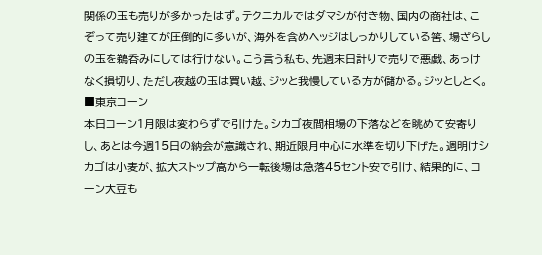関係の玉も売りが多かったはず。テクニカルではダマシが付き物、国内の商社は、こぞって売り建てが圧倒的に多いが、海外を含めヘッジはしっかりしている筈、場ざらしの玉を鵜呑みにしては行けない。こう言う私も、先週末日計りで売りで悪戯、あっけなく損切り、ただし夜越の玉は買い越、ジッと我慢している方が儲かる。ジッとしとく。
■東京コーン
本日コーン1月限は変わらずで引けた。シカゴ夜間相場の下落などを眺めて安寄りし、あとは今週15日の納会が意識され、期近限月中心に水準を切り下げた。週明けシカゴは小麦が、拡大ストップ高から一転後場は急落45セント安で引け、結果的に、コーン大豆も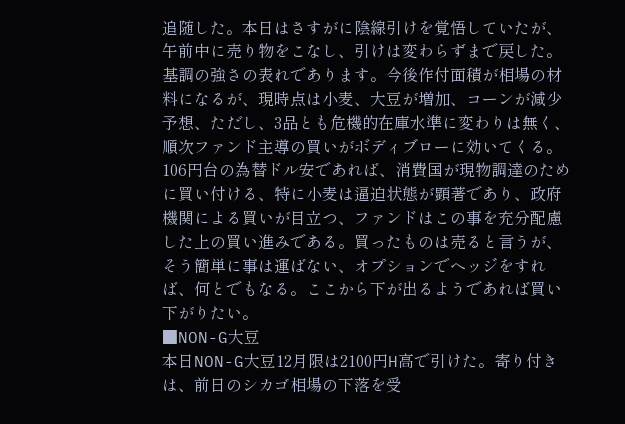追随した。本日はさすがに陰線引けを覚悟していたが、午前中に売り物をこなし、引けは変わらずまで戻した。基調の強さの表れであります。今後作付面積が相場の材料になるが、現時点は小麦、大豆が増加、コーンが減少予想、ただし、3品とも危機的在庫水準に変わりは無く、順次ファンド主導の買いがボディブローに効いてくる。106円台の為替ドル安であれば、消費国が現物調達のために買い付ける、特に小麦は逼迫状態が顕著であり、政府機関による買いが目立つ、ファンドはこの事を充分配慮した上の買い進みである。買ったものは売ると言うが、そう簡単に事は運ばない、オプションでヘッジをすれば、何とでもなる。ここから下が出るようであれば買い下がりたい。
■NON-G大豆
本日NON-G大豆12月限は2100円H高で引けた。寄り付きは、前日のシカゴ相場の下落を受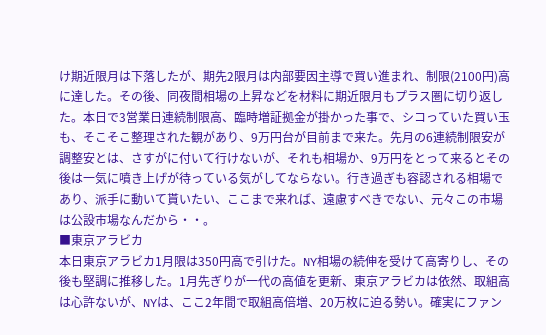け期近限月は下落したが、期先2限月は内部要因主導で買い進まれ、制限(2100円)高に達した。その後、同夜間相場の上昇などを材料に期近限月もプラス圏に切り返した。本日で3営業日連続制限高、臨時増証拠金が掛かった事で、シコっていた買い玉も、そこそこ整理された観があり、9万円台が目前まで来た。先月の6連続制限安が調整安とは、さすがに付いて行けないが、それも相場か、9万円をとって来るとその後は一気に噴き上げが待っている気がしてならない。行き過ぎも容認される相場であり、派手に動いて貰いたい、ここまで来れば、遠慮すべきでない、元々この市場は公設市場なんだから・・。
■東京アラビカ
本日東京アラビカ1月限は350円高で引けた。NY相場の続伸を受けて高寄りし、その後も堅調に推移した。1月先ぎりが一代の高値を更新、東京アラビカは依然、取組高は心許ないが、NYは、ここ2年間で取組高倍増、20万枚に迫る勢い。確実にファン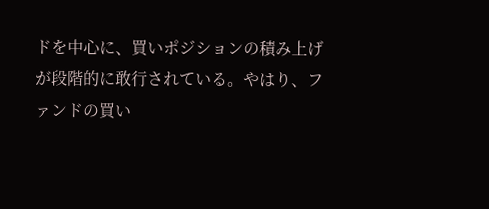ドを中心に、買いポジションの積み上げが段階的に敢行されている。やはり、ファンドの買い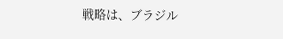戦略は、ブラジル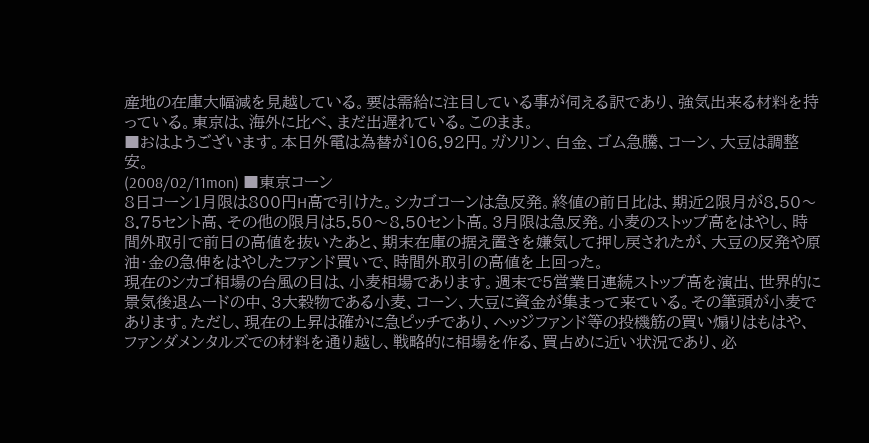産地の在庫大幅減を見越している。要は需給に注目している事が伺える訳であり、強気出来る材料を持っている。東京は、海外に比べ、まだ出遅れている。このまま。
■おはようございます。本日外電は為替が106.92円。ガソリン、白金、ゴム急騰、コーン、大豆は調整安。
(2008/02/11mon) ■東京コーン
8日コーン1月限は800円H高で引けた。シカゴコーンは急反発。終値の前日比は、期近2限月が8.50〜8.75セント高、その他の限月は5.50〜8.50セント高。3月限は急反発。小麦のストップ高をはやし、時間外取引で前日の高値を抜いたあと、期末在庫の据え置きを嫌気して押し戻されたが、大豆の反発や原油・金の急伸をはやしたファンド買いで、時間外取引の高値を上回った。
現在のシカゴ相場の台風の目は、小麦相場であります。週末で5営業日連続ストップ高を演出、世界的に景気後退ムードの中、3大穀物である小麦、コーン、大豆に資金が集まって来ている。その筆頭が小麦であります。ただし、現在の上昇は確かに急ピッチであり、ヘッジファンド等の投機筋の買い煽りはもはや、ファンダメンタルズでの材料を通り越し、戦略的に相場を作る、買占めに近い状況であり、必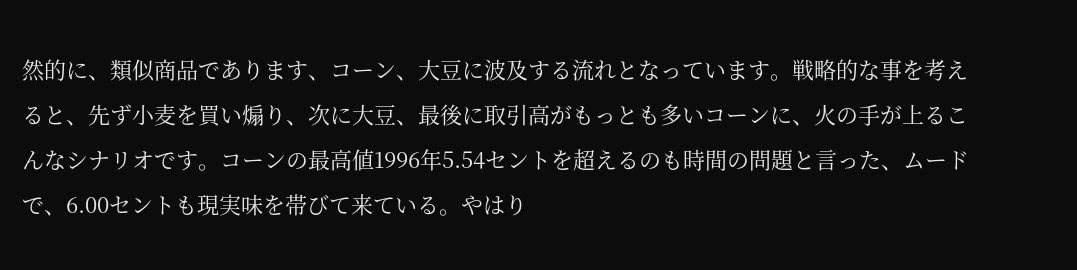然的に、類似商品であります、コーン、大豆に波及する流れとなっています。戦略的な事を考えると、先ず小麦を買い煽り、次に大豆、最後に取引高がもっとも多いコーンに、火の手が上るこんなシナリオです。コーンの最高値1996年5.54セントを超えるのも時間の問題と言った、ムードで、6.00セントも現実味を帯びて来ている。やはり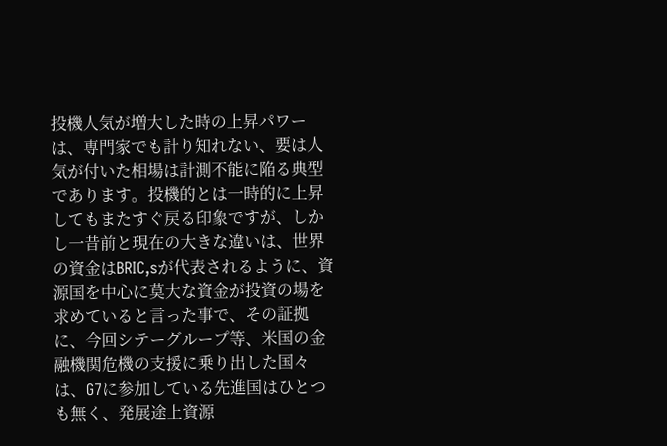投機人気が増大した時の上昇パワーは、専門家でも計り知れない、要は人気が付いた相場は計測不能に陥る典型であります。投機的とは一時的に上昇してもまたすぐ戻る印象ですが、しかし一昔前と現在の大きな違いは、世界の資金はBRIC,sが代表されるように、資源国を中心に莫大な資金が投資の場を求めていると言った事で、その証拠に、今回シテーグループ等、米国の金融機関危機の支援に乗り出した国々は、G7に参加している先進国はひとつも無く、発展途上資源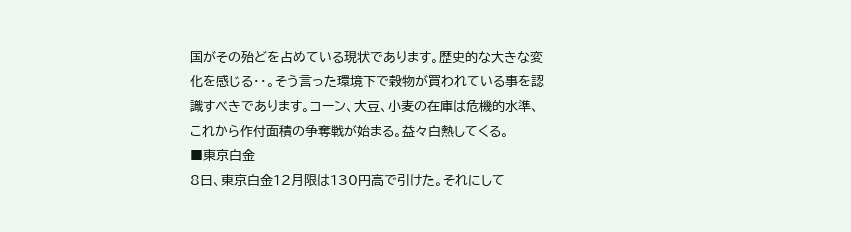国がその殆どを占めている現状であります。歴史的な大きな変化を感じる・・。そう言った環境下で穀物が買われている事を認識すべきであります。コーン、大豆、小麦の在庫は危機的水準、これから作付面積の争奪戦が始まる。益々白熱してくる。
■東京白金
8日、東京白金12月限は130円高で引けた。それにして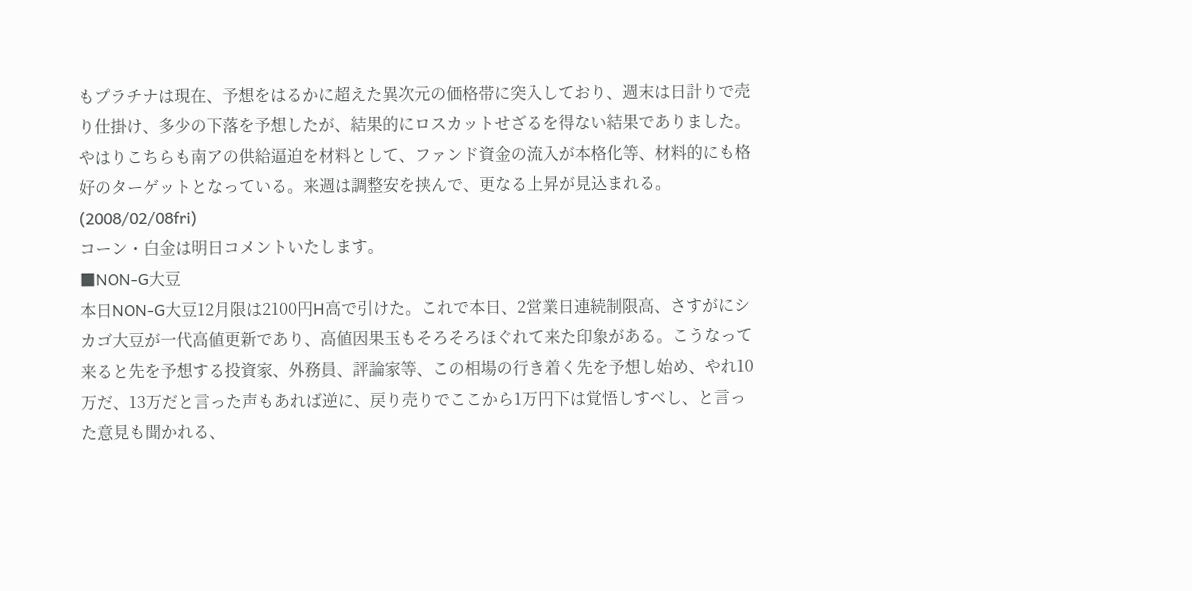もプラチナは現在、予想をはるかに超えた異次元の価格帯に突入しており、週末は日計りで売り仕掛け、多少の下落を予想したが、結果的にロスカットせざるを得ない結果でありました。やはりこちらも南アの供給逼迫を材料として、ファンド資金の流入が本格化等、材料的にも格好のターゲットとなっている。来週は調整安を挟んで、更なる上昇が見込まれる。
(2008/02/08fri)
コーン・白金は明日コメントいたします。
■NON-G大豆
本日NON-G大豆12月限は2100円H高で引けた。これで本日、2営業日連続制限高、さすがにシカゴ大豆が一代高値更新であり、高値因果玉もそろそろほぐれて来た印象がある。こうなって来ると先を予想する投資家、外務員、評論家等、この相場の行き着く先を予想し始め、やれ10万だ、13万だと言った声もあれば逆に、戻り売りでここから1万円下は覚悟しすべし、と言った意見も聞かれる、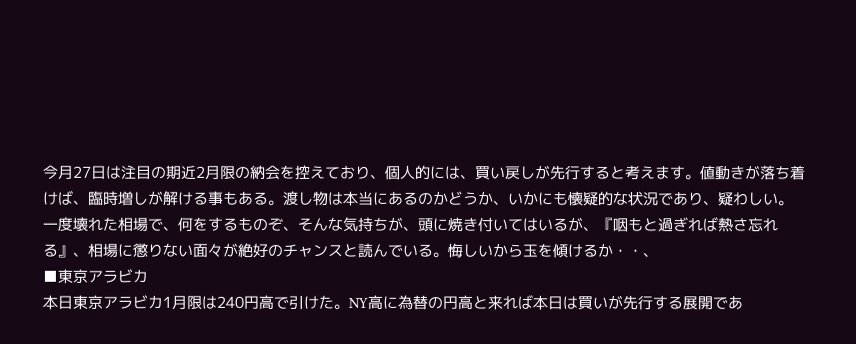今月27日は注目の期近2月限の納会を控えており、個人的には、買い戻しが先行すると考えます。値動きが落ち着けば、臨時増しが解ける事もある。渡し物は本当にあるのかどうか、いかにも懐疑的な状況であり、疑わしい。一度壊れた相場で、何をするものぞ、そんな気持ちが、頭に焼き付いてはいるが、『咽もと過ぎれば熱さ忘れる』、相場に懲りない面々が絶好のチャンスと読んでいる。悔しいから玉を傾けるか・・、
■東京アラビカ
本日東京アラビカ1月限は240円高で引けた。NY高に為替の円高と来れば本日は買いが先行する展開であ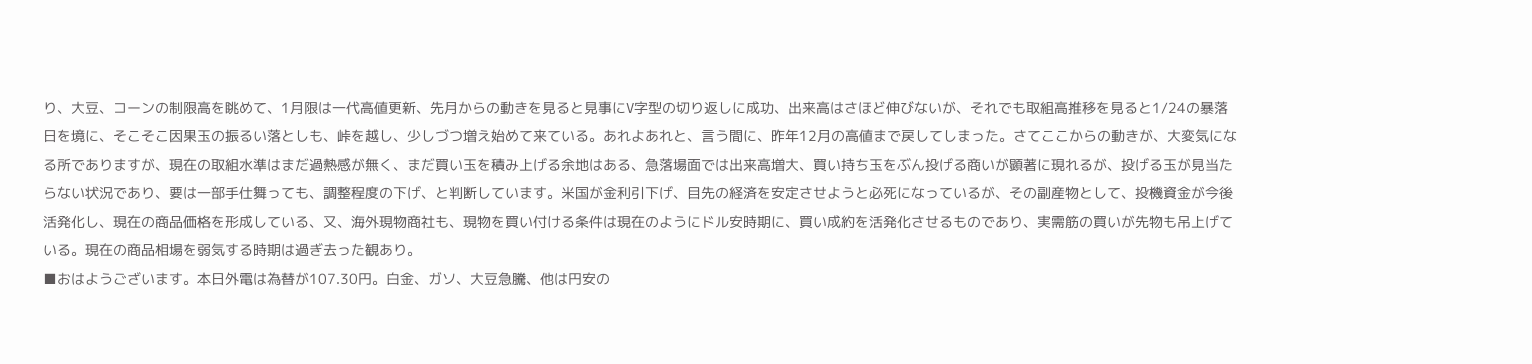り、大豆、コーンの制限高を眺めて、1月限は一代高値更新、先月からの動きを見ると見事にV字型の切り返しに成功、出来高はさほど伸びないが、それでも取組高推移を見ると1/24の暴落日を境に、そこそこ因果玉の振るい落としも、峠を越し、少しづつ増え始めて来ている。あれよあれと、言う間に、昨年12月の高値まで戻してしまった。さてここからの動きが、大変気になる所でありますが、現在の取組水準はまだ過熱感が無く、まだ買い玉を積み上げる余地はある、急落場面では出来高増大、買い持ち玉をぶん投げる商いが顕著に現れるが、投げる玉が見当たらない状況であり、要は一部手仕舞っても、調整程度の下げ、と判断しています。米国が金利引下げ、目先の経済を安定させようと必死になっているが、その副産物として、投機資金が今後活発化し、現在の商品価格を形成している、又、海外現物商社も、現物を買い付ける条件は現在のようにドル安時期に、買い成約を活発化させるものであり、実需筋の買いが先物も吊上げている。現在の商品相場を弱気する時期は過ぎ去った観あり。
■おはようございます。本日外電は為替が107.30円。白金、ガソ、大豆急騰、他は円安の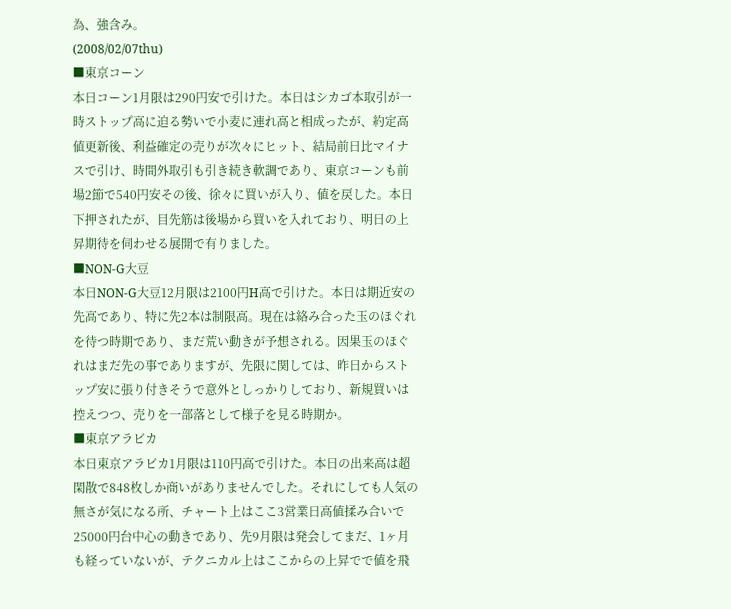為、強含み。
(2008/02/07thu)
■東京コーン
本日コーン1月限は290円安で引けた。本日はシカゴ本取引が一時ストップ高に迫る勢いで小麦に連れ高と相成ったが、約定高値更新後、利益確定の売りが次々にヒット、結局前日比マイナスで引け、時間外取引も引き続き軟調であり、東京コーンも前場2節で540円安その後、徐々に買いが入り、値を戻した。本日下押されたが、目先筋は後場から買いを入れており、明日の上昇期待を伺わせる展開で有りました。
■NON-G大豆
本日NON-G大豆12月限は2100円H高で引けた。本日は期近安の先高であり、特に先2本は制限高。現在は絡み合った玉のほぐれを待つ時期であり、まだ荒い動きが予想される。因果玉のほぐれはまだ先の事でありますが、先限に関しては、昨日からストップ安に張り付きそうで意外としっかりしており、新規買いは控えつつ、売りを一部落として様子を見る時期か。
■東京アラビカ
本日東京アラビカ1月限は110円高で引けた。本日の出来高は超閑散で848枚しか商いがありませんでした。それにしても人気の無さが気になる所、チャート上はここ3営業日高値揉み合いで25000円台中心の動きであり、先9月限は発会してまだ、1ヶ月も経っていないが、テクニカル上はここからの上昇でで値を飛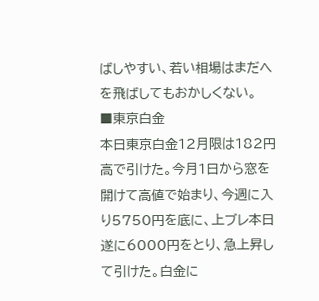ばしやすい、若い相場はまだへを飛ばしてもおかしくない。
■東京白金
本日東京白金12月限は182円高で引けた。今月1日から窓を開けて高値で始まり、今週に入り5750円を底に、上ブレ本日遂に6000円をとり、急上昇して引けた。白金に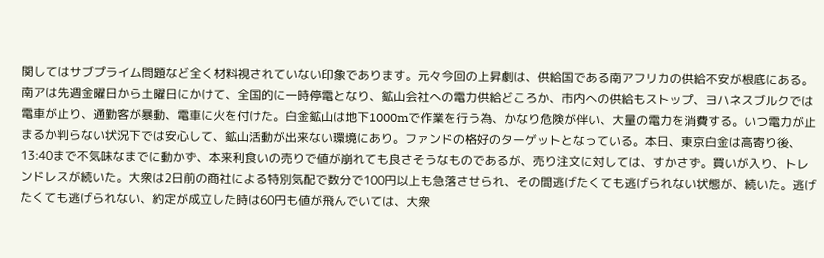関してはサブプライム問題など全く材料視されていない印象であります。元々今回の上昇劇は、供給国である南アフリカの供給不安が根底にある。南アは先週金曜日から土曜日にかけて、全国的に一時停電となり、鉱山会社への電力供給どころか、市内への供給もストップ、ヨハネスブルクでは電車が止り、通勤客が暴動、電車に火を付けた。白金鉱山は地下1000mで作業を行う為、かなり危険が伴い、大量の電力を消費する。いつ電力が止まるか判らない状況下では安心して、鉱山活動が出来ない環境にあり。ファンドの格好のターゲットとなっている。本日、東京白金は高寄り後、13:40まで不気味なまでに動かず、本来利食いの売りで値が崩れても良さそうなものであるが、売り注文に対しては、すかさず。買いが入り、トレンドレスが続いた。大衆は2日前の商社による特別気配で数分で100円以上も急落させられ、その間逃げたくても逃げられない状態が、続いた。逃げたくても逃げられない、約定が成立した時は60円も値が飛んでいては、大衆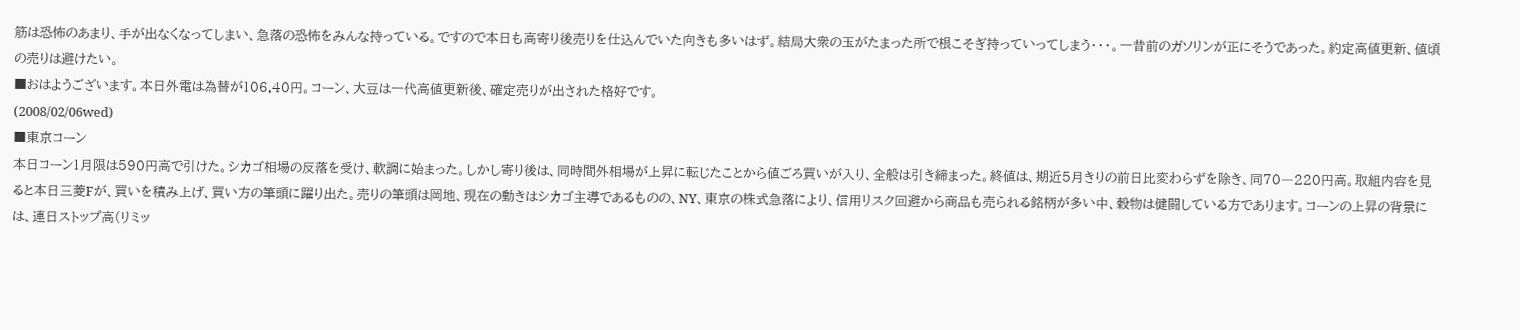筋は恐怖のあまり、手が出なくなってしまい、急落の恐怖をみんな持っている。ですので本日も高寄り後売りを仕込んでいた向きも多いはず。結局大衆の玉がたまった所で根こそぎ持っていってしまう・・・。一昔前のガソリンが正にそうであった。約定高値更新、値頃の売りは避けたい。
■おはようございます。本日外電は為替が106.40円。コーン、大豆は一代高値更新後、確定売りが出された格好です。
(2008/02/06wed)
■東京コーン
本日コーン1月限は590円高で引けた。シカゴ相場の反落を受け、軟調に始まった。しかし寄り後は、同時間外相場が上昇に転じたことから値ごろ買いが入り、全般は引き締まった。終値は、期近5月きりの前日比変わらずを除き、同70―220円高。取組内容を見ると本日三菱Fが、買いを積み上げ、買い方の筆頭に躍り出た。売りの筆頭は岡地、現在の動きはシカゴ主導であるものの、NY、東京の株式急落により、信用リスク回避から商品も売られる銘柄が多い中、穀物は健闘している方であります。コーンの上昇の背景には、連日ストップ高(リミッ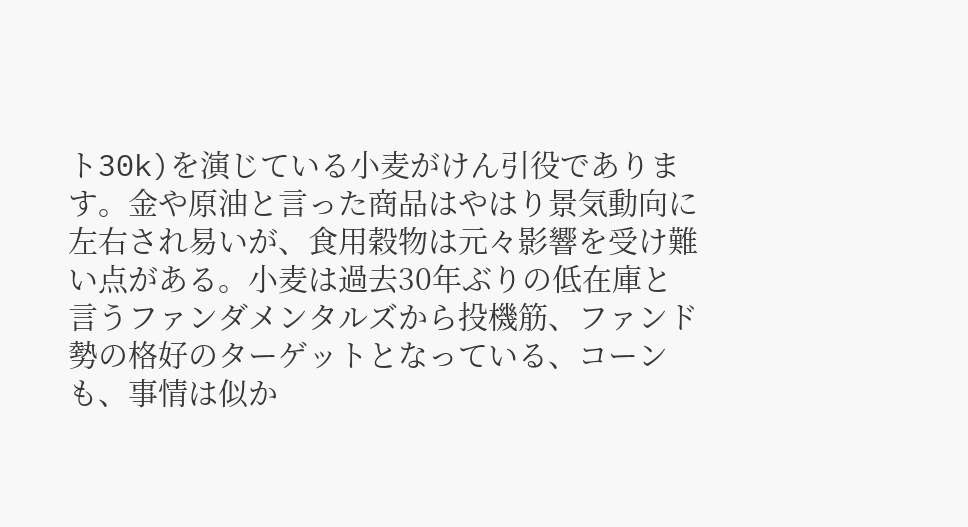ト30k)を演じている小麦がけん引役であります。金や原油と言った商品はやはり景気動向に左右され易いが、食用穀物は元々影響を受け難い点がある。小麦は過去30年ぶりの低在庫と言うファンダメンタルズから投機筋、ファンド勢の格好のターゲットとなっている、コーンも、事情は似か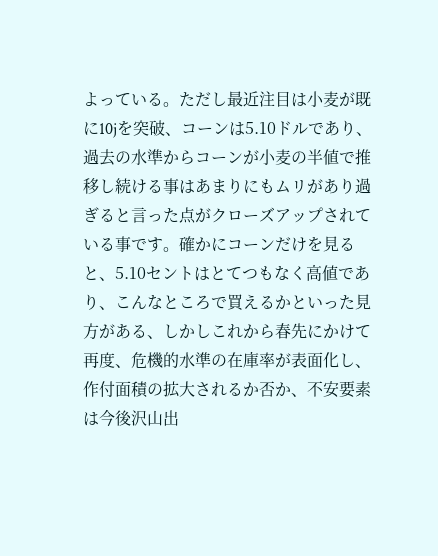よっている。ただし最近注目は小麦が既に10jを突破、コーンは5.10ドルであり、過去の水準からコーンが小麦の半値で推移し続ける事はあまりにもムリがあり過ぎると言った点がクローズアップされている事です。確かにコーンだけを見ると、5.10セントはとてつもなく高値であり、こんなところで買えるかといった見方がある、しかしこれから春先にかけて再度、危機的水準の在庫率が表面化し、作付面積の拡大されるか否か、不安要素は今後沢山出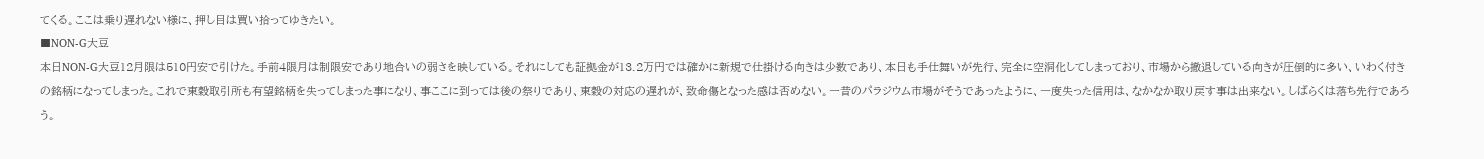てくる。ここは乗り遅れない様に、押し目は買い拾ってゆきたい。
■NON-G大豆
本日NON-G大豆12月限は510円安で引けた。手前4限月は制限安であり地合いの弱さを映している。それにしても証拠金が13.2万円では確かに新規で仕掛ける向きは少数であり、本日も手仕舞いが先行、完全に空洞化してしまっており、市場から撤退している向きが圧倒的に多い、いわく付きの銘柄になってしまった。これで東穀取引所も有望銘柄を失ってしまった事になり、事ここに到っては後の祭りであり、東穀の対応の遅れが、致命傷となった感は否めない。一昔のパラジウム市場がそうであったように、一度失った信用は、なかなか取り戻す事は出来ない。しばらくは落ち先行であろう。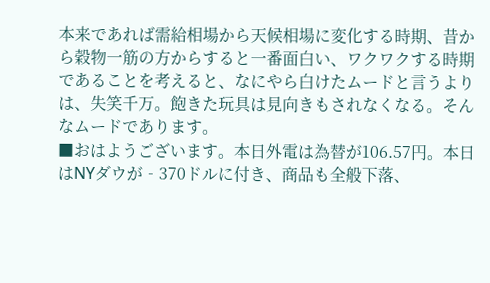本来であれば需給相場から天候相場に変化する時期、昔から穀物一筋の方からすると一番面白い、ワクワクする時期であることを考えると、なにやら白けたムードと言うよりは、失笑千万。飽きた玩具は見向きもされなくなる。そんなムードであります。
■おはようございます。本日外電は為替が106.57円。本日はNYダウが‐370ドルに付き、商品も全般下落、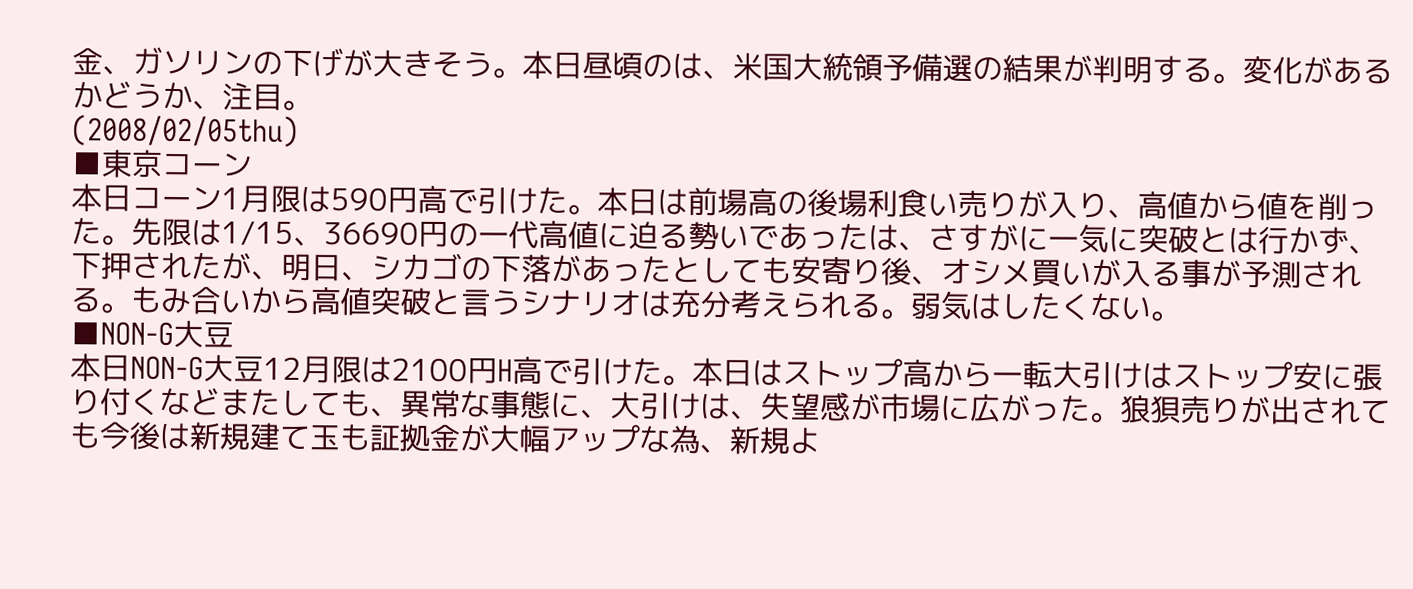金、ガソリンの下げが大きそう。本日昼頃のは、米国大統領予備選の結果が判明する。変化があるかどうか、注目。
(2008/02/05thu)
■東京コーン
本日コーン1月限は590円高で引けた。本日は前場高の後場利食い売りが入り、高値から値を削った。先限は1/15、36690円の一代高値に迫る勢いであったは、さすがに一気に突破とは行かず、下押されたが、明日、シカゴの下落があったとしても安寄り後、オシメ買いが入る事が予測される。もみ合いから高値突破と言うシナリオは充分考えられる。弱気はしたくない。
■NON-G大豆
本日NON-G大豆12月限は2100円H高で引けた。本日はストップ高から一転大引けはストップ安に張り付くなどまたしても、異常な事態に、大引けは、失望感が市場に広がった。狼狽売りが出されても今後は新規建て玉も証拠金が大幅アップな為、新規よ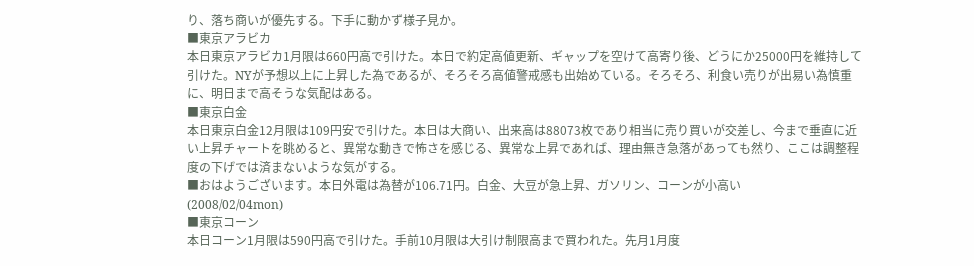り、落ち商いが優先する。下手に動かず様子見か。
■東京アラビカ
本日東京アラビカ1月限は660円高で引けた。本日で約定高値更新、ギャップを空けて高寄り後、どうにか25000円を維持して引けた。NYが予想以上に上昇した為であるが、そろそろ高値警戒感も出始めている。そろそろ、利食い売りが出易い為慎重に、明日まで高そうな気配はある。
■東京白金
本日東京白金12月限は109円安で引けた。本日は大商い、出来高は88073枚であり相当に売り買いが交差し、今まで垂直に近い上昇チャートを眺めると、異常な動きで怖さを感じる、異常な上昇であれば、理由無き急落があっても然り、ここは調整程度の下げでは済まないような気がする。
■おはようございます。本日外電は為替が106.71円。白金、大豆が急上昇、ガソリン、コーンが小高い
(2008/02/04mon)
■東京コーン
本日コーン1月限は590円高で引けた。手前10月限は大引け制限高まで買われた。先月1月度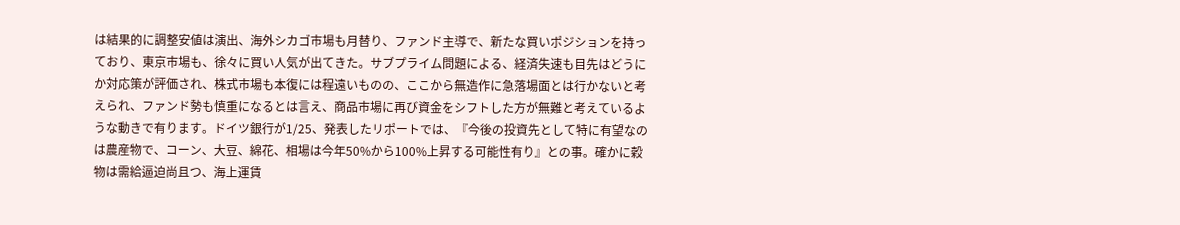は結果的に調整安値は演出、海外シカゴ市場も月替り、ファンド主導で、新たな買いポジションを持っており、東京市場も、徐々に買い人気が出てきた。サブプライム問題による、経済失速も目先はどうにか対応策が評価され、株式市場も本復には程遠いものの、ここから無造作に急落場面とは行かないと考えられ、ファンド勢も慎重になるとは言え、商品市場に再び資金をシフトした方が無難と考えているような動きで有ります。ドイツ銀行が1/25、発表したリポートでは、『今後の投資先として特に有望なのは農産物で、コーン、大豆、綿花、相場は今年50%から100%上昇する可能性有り』との事。確かに穀物は需給逼迫尚且つ、海上運賃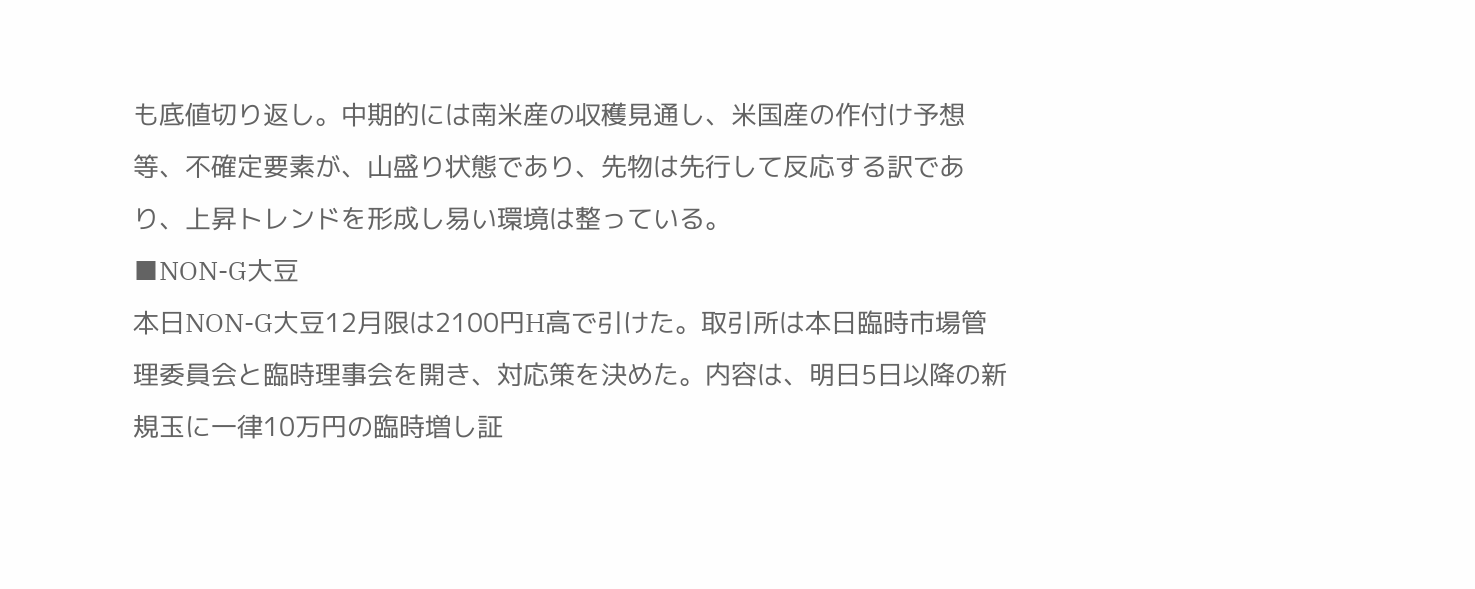も底値切り返し。中期的には南米産の収穫見通し、米国産の作付け予想等、不確定要素が、山盛り状態であり、先物は先行して反応する訳であり、上昇トレンドを形成し易い環境は整っている。
■NON-G大豆
本日NON-G大豆12月限は2100円H高で引けた。取引所は本日臨時市場管理委員会と臨時理事会を開き、対応策を決めた。内容は、明日5日以降の新規玉に一律10万円の臨時増し証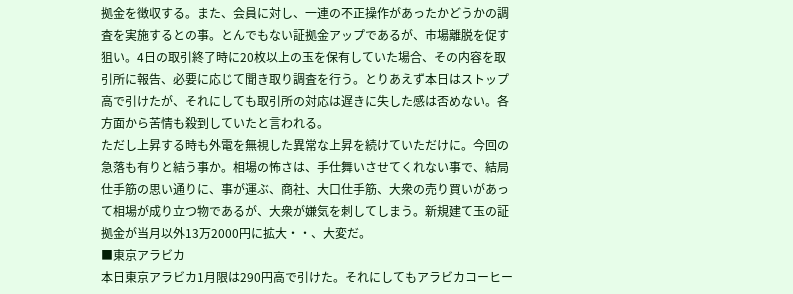拠金を徴収する。また、会員に対し、一連の不正操作があったかどうかの調査を実施するとの事。とんでもない証拠金アップであるが、市場離脱を促す狙い。4日の取引終了時に20枚以上の玉を保有していた場合、その内容を取引所に報告、必要に応じて聞き取り調査を行う。とりあえず本日はストップ高で引けたが、それにしても取引所の対応は遅きに失した感は否めない。各方面から苦情も殺到していたと言われる。
ただし上昇する時も外電を無視した異常な上昇を続けていただけに。今回の急落も有りと結う事か。相場の怖さは、手仕舞いさせてくれない事で、結局仕手筋の思い通りに、事が運ぶ、商社、大口仕手筋、大衆の売り買いがあって相場が成り立つ物であるが、大衆が嫌気を刺してしまう。新規建て玉の証拠金が当月以外13万2000円に拡大・・、大変だ。
■東京アラビカ
本日東京アラビカ1月限は290円高で引けた。それにしてもアラビカコーヒー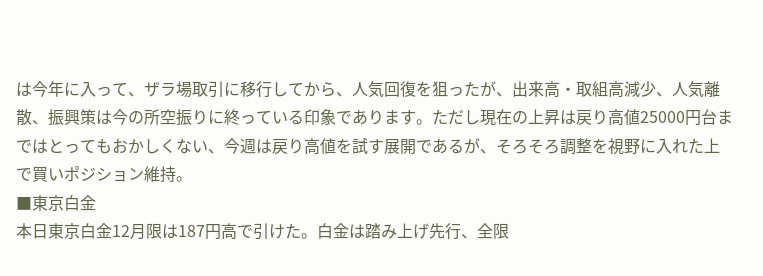は今年に入って、ザラ場取引に移行してから、人気回復を狙ったが、出来高・取組高減少、人気離散、振興策は今の所空振りに終っている印象であります。ただし現在の上昇は戻り高値25000円台まではとってもおかしくない、今週は戻り高値を試す展開であるが、そろそろ調整を視野に入れた上で買いポジション維持。
■東京白金
本日東京白金12月限は187円高で引けた。白金は踏み上げ先行、全限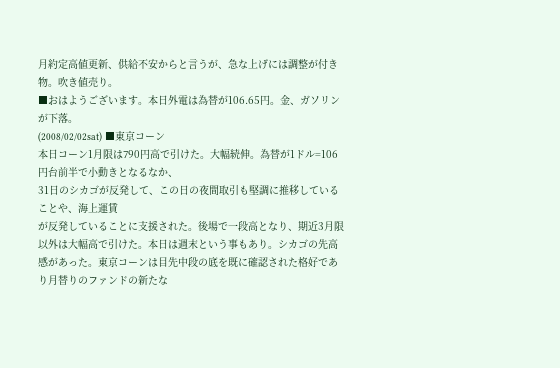月約定高値更新、供給不安からと言うが、急な上げには調整が付き物。吹き値売り。
■おはようございます。本日外電は為替が106.65円。金、ガソリンが下落。
(2008/02/02sat) ■東京コーン
本日コーン1月限は790円高で引けた。大幅続伸。為替が1ドル=106円台前半で小動きとなるなか、
31日のシカゴが反発して、この日の夜間取引も堅調に推移していることや、海上運賃
が反発していることに支援された。後場で一段高となり、期近3月限以外は大幅高で引けた。本日は週末という事もあり。シカゴの先高感があった。東京コーンは目先中段の底を既に確認された格好であり月替りのファンドの新たな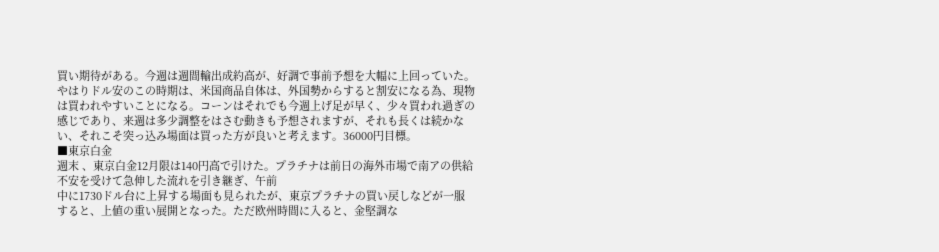買い期待がある。今週は週間輸出成約高が、好調で事前予想を大幅に上回っていた。やはりドル安のこの時期は、米国商品自体は、外国勢からすると割安になる為、現物は買われやすいことになる。コーンはそれでも今週上げ足が早く、少々買われ過ぎの感じであり、来週は多少調整をはさむ動きも予想されますが、それも長くは続かない、それこそ突っ込み場面は買った方が良いと考えます。36000円目標。
■東京白金
週末 、東京白金12月限は140円高で引けた。プラチナは前日の海外市場で南アの供給不安を受けて急伸した流れを引き継ぎ、午前
中に1730ドル台に上昇する場面も見られたが、東京プラチナの買い戻しなどが一服
すると、上値の重い展開となった。ただ欧州時間に入ると、金堅調な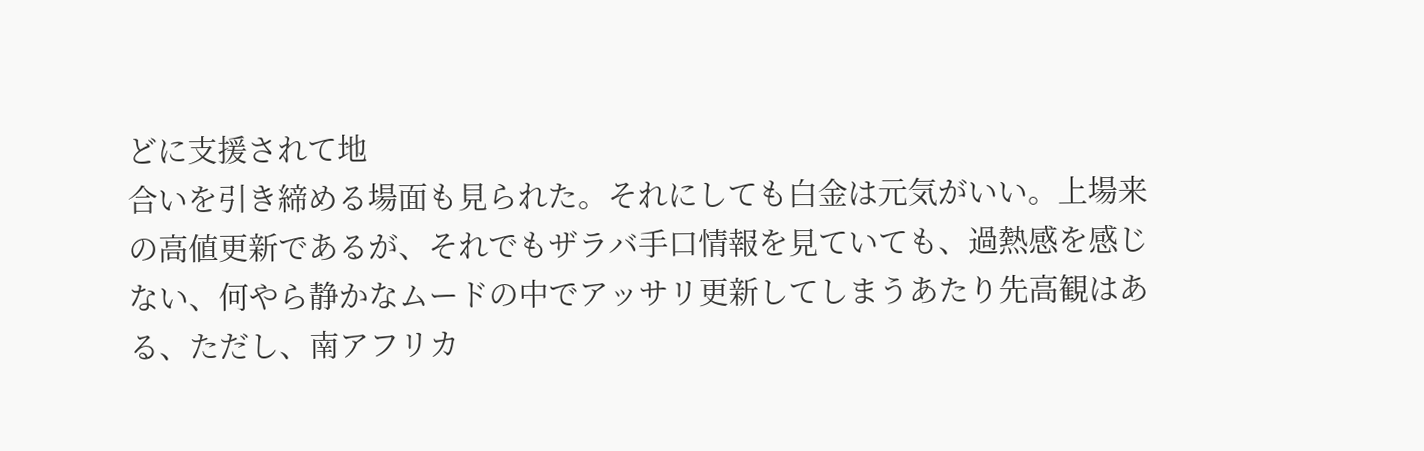どに支援されて地
合いを引き締める場面も見られた。それにしても白金は元気がいい。上場来の高値更新であるが、それでもザラバ手口情報を見ていても、過熱感を感じない、何やら静かなムードの中でアッサリ更新してしまうあたり先高観はある、ただし、南アフリカ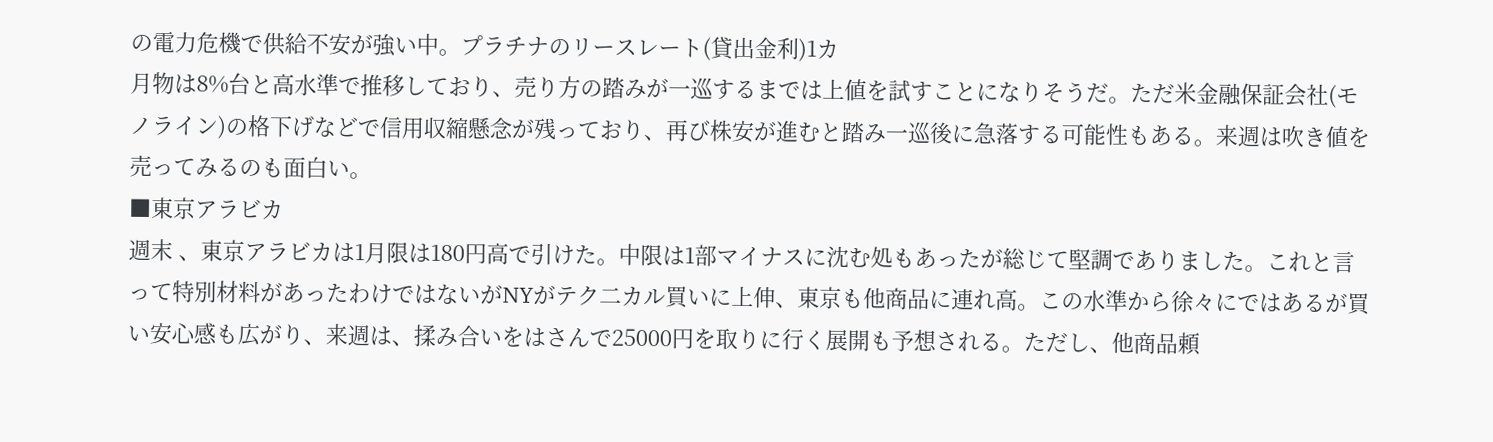の電力危機で供給不安が強い中。プラチナのリースレート(貸出金利)1カ
月物は8%台と高水準で推移しており、売り方の踏みが一巡するまでは上値を試すことになりそうだ。ただ米金融保証会社(モノライン)の格下げなどで信用収縮懸念が残っており、再び株安が進むと踏み一巡後に急落する可能性もある。来週は吹き値を売ってみるのも面白い。
■東京アラビカ
週末 、東京アラビカは1月限は180円高で引けた。中限は1部マイナスに沈む処もあったが総じて堅調でありました。これと言って特別材料があったわけではないがNYがテク二カル買いに上伸、東京も他商品に連れ高。この水準から徐々にではあるが買い安心感も広がり、来週は、揉み合いをはさんで25000円を取りに行く展開も予想される。ただし、他商品頼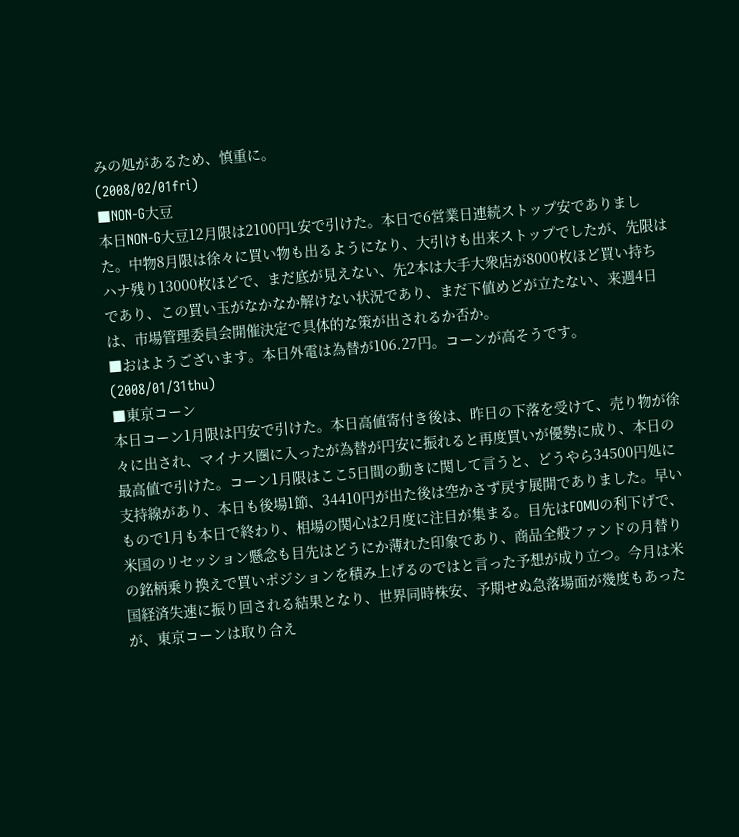みの処があるため、慎重に。
(2008/02/01fri)
■NON-G大豆
本日NON-G大豆12月限は2100円L安で引けた。本日で6営業日連続ストップ安でありました。中物8月限は徐々に買い物も出るようになり、大引けも出来ストップでしたが、先限はハナ残り13000枚ほどで、まだ底が見えない、先2本は大手大衆店が8000枚ほど買い持ちであり、この買い玉がなかなか解けない状況であり、まだ下値めどが立たない、来週4日は、市場管理委員会開催決定で具体的な策が出されるか否か。
■おはようございます。本日外電は為替が106.27円。コーンが高そうです。
(2008/01/31thu)
■東京コーン
本日コーン1月限は円安で引けた。本日高値寄付き後は、昨日の下落を受けて、売り物が徐々に出され、マイナス圏に入ったが為替が円安に振れると再度買いが優勢に成り、本日の最高値で引けた。コーン1月限はここ5日間の動きに関して言うと、どうやら34500円処に支持線があり、本日も後場1節、34410円が出た後は空かさず戻す展開でありました。早いもので1月も本日で終わり、相場の関心は2月度に注目が集まる。目先はFOMUの利下げで、米国のリセッション懸念も目先はどうにか薄れた印象であり、商品全般ファンドの月替りの銘柄乗り換えで買いポジションを積み上げるのではと言った予想が成り立つ。今月は米国経済失速に振り回される結果となり、世界同時株安、予期せぬ急落場面が幾度もあったが、東京コーンは取り合え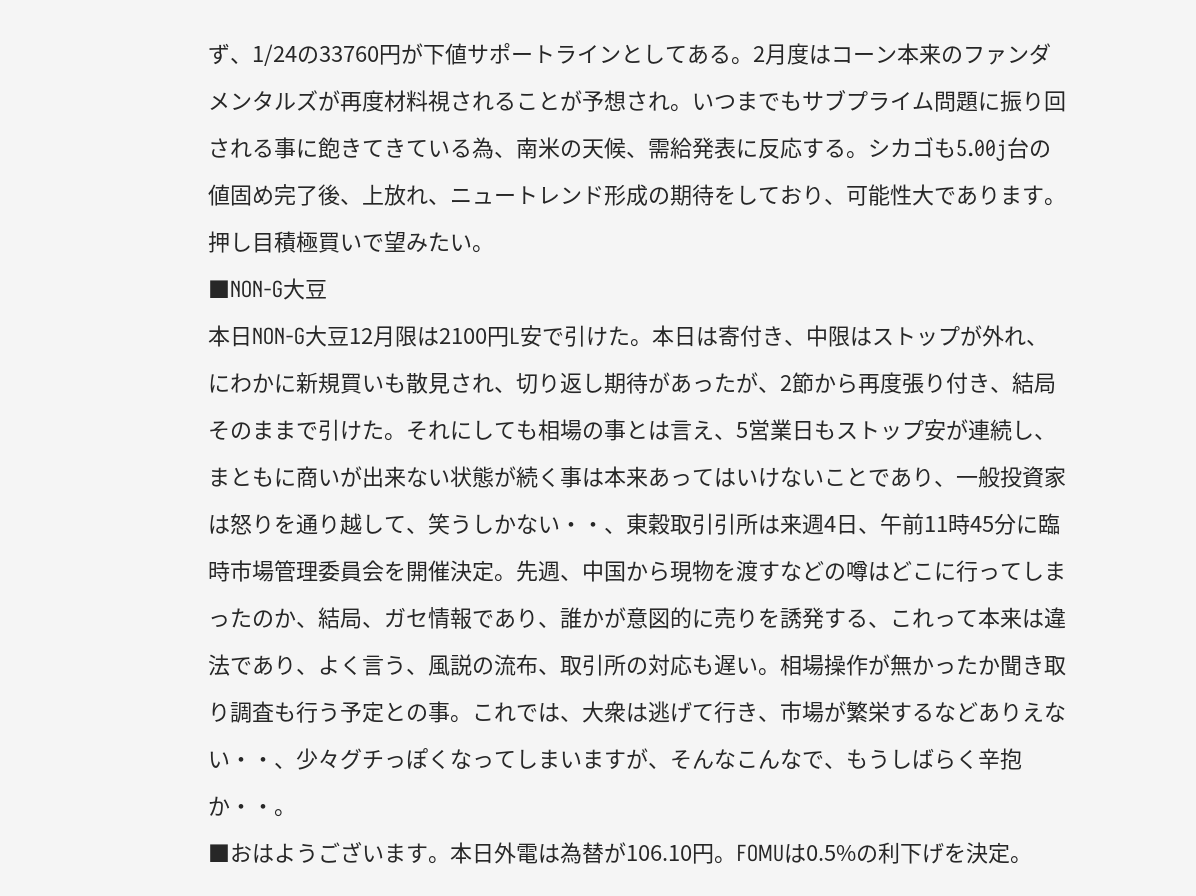ず、1/24の33760円が下値サポートラインとしてある。2月度はコーン本来のファンダメンタルズが再度材料視されることが予想され。いつまでもサブプライム問題に振り回される事に飽きてきている為、南米の天候、需給発表に反応する。シカゴも5.00j台の値固め完了後、上放れ、ニュートレンド形成の期待をしており、可能性大であります。押し目積極買いで望みたい。
■NON-G大豆
本日NON-G大豆12月限は2100円L安で引けた。本日は寄付き、中限はストップが外れ、にわかに新規買いも散見され、切り返し期待があったが、2節から再度張り付き、結局そのままで引けた。それにしても相場の事とは言え、5営業日もストップ安が連続し、まともに商いが出来ない状態が続く事は本来あってはいけないことであり、一般投資家は怒りを通り越して、笑うしかない・・、東穀取引引所は来週4日、午前11時45分に臨時市場管理委員会を開催決定。先週、中国から現物を渡すなどの噂はどこに行ってしまったのか、結局、ガセ情報であり、誰かが意図的に売りを誘発する、これって本来は違法であり、よく言う、風説の流布、取引所の対応も遅い。相場操作が無かったか聞き取り調査も行う予定との事。これでは、大衆は逃げて行き、市場が繁栄するなどありえない・・、少々グチっぽくなってしまいますが、そんなこんなで、もうしばらく辛抱か・・。
■おはようございます。本日外電は為替が106.10円。FOMUは0.5%の利下げを決定。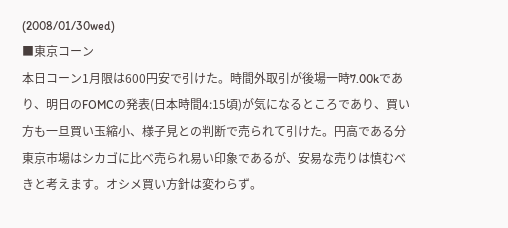(2008/01/30wed)
■東京コーン
本日コーン1月限は600円安で引けた。時間外取引が後場一時7.00kであり、明日のFOMCの発表(日本時間4:15頃)が気になるところであり、買い方も一旦買い玉縮小、様子見との判断で売られて引けた。円高である分東京市場はシカゴに比べ売られ易い印象であるが、安易な売りは慎むべきと考えます。オシメ買い方針は変わらず。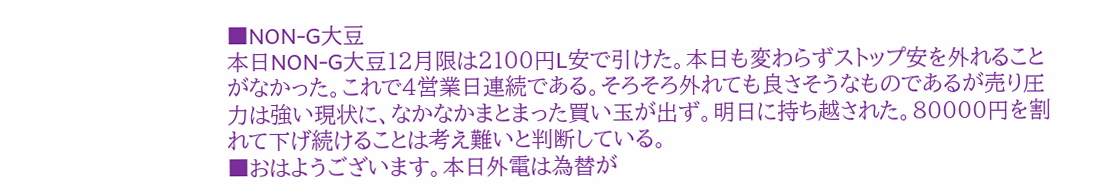■NON-G大豆
本日NON-G大豆12月限は2100円L安で引けた。本日も変わらずストップ安を外れることがなかった。これで4営業日連続である。そろそろ外れても良さそうなものであるが売り圧力は強い現状に、なかなかまとまった買い玉が出ず。明日に持ち越された。80000円を割れて下げ続けることは考え難いと判断している。
■おはようございます。本日外電は為替が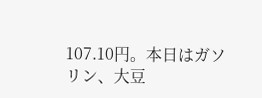107.10円。本日はガソリン、大豆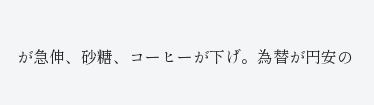が急伸、砂糖、コーヒーが下げ。為替が円安の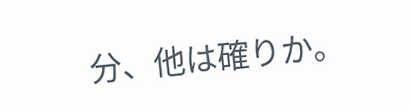分、他は確りか。